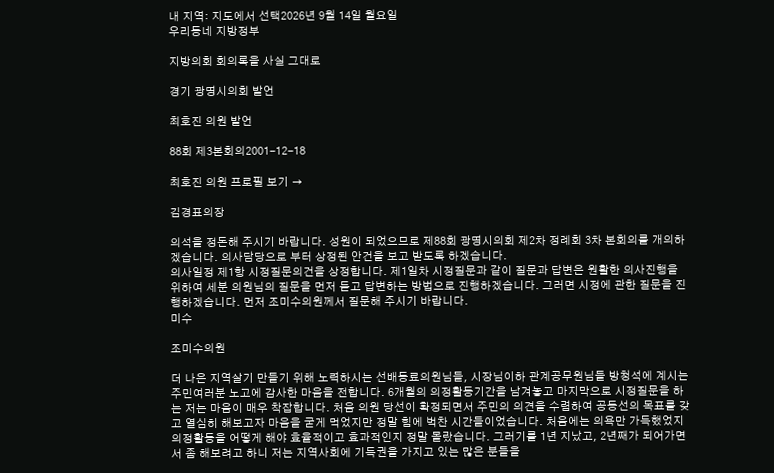내 지역: 지도에서 선택2026년 9월 14일 월요일
우리동네 지방정부

지방의회 회의록을 사실 그대로

경기 광명시의회 발언

최호진 의원 발언

88회 제3본회의2001-12-18

최호진 의원 프로필 보기 →

김경표의장

의석을 정돈해 주시기 바랍니다. 성원이 되었으므로 제88회 광명시의회 제2차 정례회 3차 본회의를 개의하겠습니다. 의사담당으로 부터 상정된 안건을 보고 받도록 하겠습니다.
의사일정 제1항 시정질문의건을 상정합니다. 제1일차 시정질문과 같이 질문과 답변은 원활한 의사진행을 위하여 세분 의원님의 질문을 먼저 듣고 답변하는 방법으로 진행하겠습니다. 그러면 시정에 관한 질문을 진행하겠습니다. 먼저 조미수의원께서 질문해 주시기 바랍니다.
미수

조미수의원

더 나은 지역살기 만들기 위해 노력하시는 선배동료의원님들, 시장님이하 관계공무원님들 방청석에 계시는 주민여러분 노고에 감사한 마음을 전합니다. 6개월의 의정활동기간을 남겨놓고 마지막으로 시정질문을 하는 저는 마음이 매우 착잡합니다. 처음 의원 당선이 확정되면서 주민의 의견을 수렴하여 공동선의 목표를 갖고 열심히 해보고자 마음을 굳게 먹었지만 정말 힘에 벅찬 시간들이었습니다. 처음에는 의욕만 가득했었지 의정활동을 어떻게 해야 효율적이고 효과적인지 정말 몰랐습니다. 그러기를 1년 지났고, 2년째가 되어가면서 좀 해보려고 하니 저는 지역사회에 기득권을 가지고 있는 많은 분들을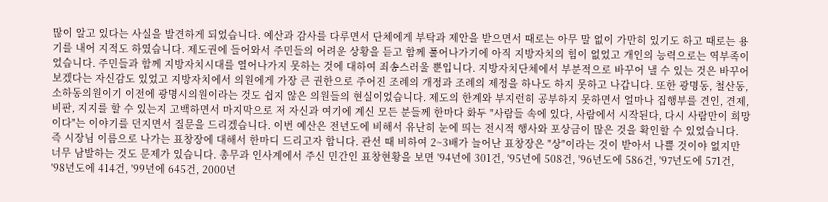많이 알고 있다는 사실을 발견하게 되었습니다. 예산과 감사를 다루면서 단체에게 부탁과 제안을 받으면서 때로는 아무 말 없이 가만히 있기도 하고 때로는 용기를 내어 지적도 하였습니다. 제도권에 들어와서 주민들의 어려운 상황을 듣고 함께 풀어나가기에 아직 지방자치의 힘이 없었고 개인의 능력으로는 역부족이었습니다. 주민들과 함께 지방자치시대를 열어나가지 못하는 것에 대하여 죄송스러울 뿐입니다. 지방자치단체에서 부분적으로 바꾸어 낼 수 있는 것은 바꾸어 보겠다는 자신감도 있었고 지방자치에서 의원에게 가장 큰 권한으로 주어진 조례의 개정과 조례의 제정을 하나도 하지 못하고 나갑니다. 또한 광명동, 철산동, 소하동의원이기 이전에 광명시의원이라는 것도 쉽지 않은 의원들의 현실이었습니다. 제도의 한계와 부지런히 공부하지 못하면서 얼마나 집행부를 견인, 견제, 비판, 지지를 할 수 있는지 고백하면서 마지막으로 저 자신과 여기에 계신 모든 분들께 한마다 화두 "사람들 속에 있다, 사람에서 시작된다, 다시 사람만이 희망이다"는 이야기를 던지면서 질문을 드리겠습니다. 이번 예산은 전년도에 비해서 유난히 눈에 띄는 전시적 행사와 포상금이 많은 것을 확인할 수 있었습니다. 즉 시장님 이름으로 나가는 표창장에 대해서 한마디 드리고자 합니다. 관선 때 비하여 2~3배가 늘어난 표창장은 "상"이라는 것이 받아서 나쁠 것이야 없지만 너무 남발하는 것도 문제가 있습니다. 총무과 인사계에서 주신 민간인 표창현황을 보면 '94년에 301건, '95년에 508건, '96년도에 586건, '97년도에 571건, '98년도에 414건, '99년에 645건, 2000년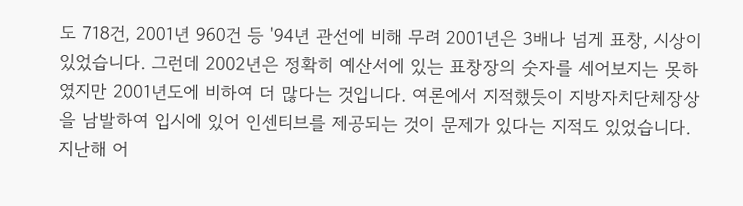도 718건, 2001년 960건 등 '94년 관선에 비해 무려 2001년은 3배나 넘게 표창, 시상이 있었습니다. 그런데 2002년은 정확히 예산서에 있는 표창장의 숫자를 세어보지는 못하였지만 2001년도에 비하여 더 많다는 것입니다. 여론에서 지적했듯이 지방자치단체장상을 남발하여 입시에 있어 인센티브를 제공되는 것이 문제가 있다는 지적도 있었습니다. 지난해 어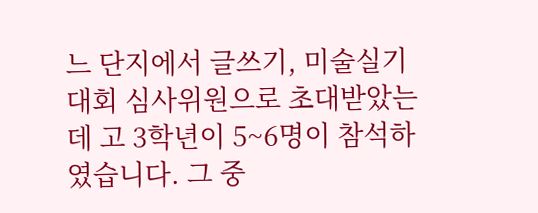느 단지에서 글쓰기, 미술실기대회 심사위원으로 초대받았는데 고 3학년이 5~6명이 참석하였습니다. 그 중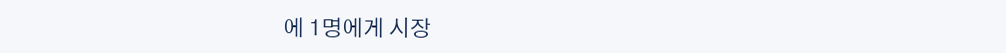에 1명에게 시장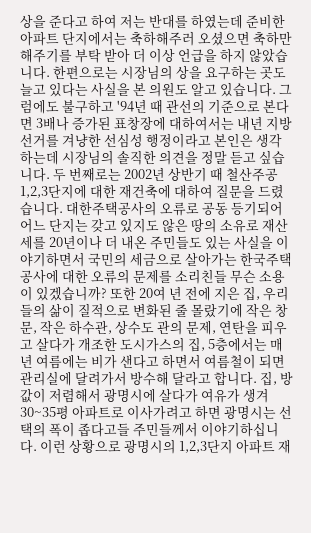상을 준다고 하여 저는 반대를 하였는데 준비한 아파트 단지에서는 축하해주러 오셨으면 축하만 해주기를 부탁 받아 더 이상 언급을 하지 않았습니다. 한편으로는 시장님의 상을 요구하는 곳도 늘고 있다는 사실을 본 의원도 알고 있습니다. 그럼에도 불구하고 '94년 때 관선의 기준으로 본다면 3배나 증가된 표창장에 대하여서는 내년 지방선거를 겨냥한 선심성 행정이라고 본인은 생각하는데 시장님의 솔직한 의견을 정말 듣고 싶습니다. 두 번째로는 2002년 상반기 때 철산주공 1,2,3단지에 대한 재건축에 대하여 질문을 드렸습니다. 대한주택공사의 오류로 공동 등기되어 어느 단지는 갖고 있지도 않은 땅의 소유로 재산세를 20년이나 더 내온 주민들도 있는 사실을 이야기하면서 국민의 세금으로 살아가는 한국주택공사에 대한 오류의 문제를 소리친들 무슨 소용이 있겠습니까? 또한 20여 년 전에 지은 집, 우리들의 삶이 질적으로 변화된 줄 몰랐기에 작은 창문, 작은 하수관, 상수도 관의 문제, 연탄을 피우고 살다가 개조한 도시가스의 집, 5층에서는 매년 여름에는 비가 샌다고 하면서 여름철이 되면 관리실에 달려가서 방수해 달라고 합니다. 집, 방 값이 저렴해서 광명시에 살다가 여유가 생겨 30~35평 아파트로 이사가려고 하면 광명시는 선택의 폭이 좁다고들 주민들께서 이야기하십니다. 이런 상황으로 광명시의 1,2,3단지 아파트 재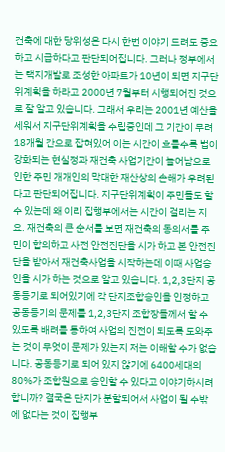건축에 대한 당위성은 다시 한번 이야기 드려도 중요하고 시급하다고 판단되어집니다. 그러나 정부에서는 택지개발로 조성한 아파트가 10년이 되면 지구단위계획을 하라고 2000년 7월부터 시행되어진 것으로 잘 알고 있습니다. 그래서 우리는 2001년 예산을 세워서 지구단위계획을 수립중인데 그 기간이 무려 18개월 간으로 잡혀있어 이는 시간이 흐를수록 법이 강화되는 현실정과 재건축 사업기간이 늘어남으로 인한 주민 개개인의 막대한 재산상의 손해가 우려된다고 판단되어집니다. 지구단위계획이 주민들도 할 수 있는데 왜 이리 집행부에서는 시간이 걸리는 지요. 재건축의 큰 순서를 보면 재건축의 동의서를 주민이 합의하고 사전 안전진단을 시가 하고 본 안전진단을 받아서 재건축사업을 시작하는데 이때 사업승인을 시가 하는 것으로 알고 있습니다. 1,2,3단지 공동등기로 되어있기에 각 단지조합승인을 인정하고 공동등기의 문제를 1,2,3단지 조합장들께서 할 수 있도록 배려를 통하여 사업의 진전이 되도록 도와주는 것이 무엇이 문제가 있는지 저는 이해할 수가 없습니다. 공동등기로 되어 있지 않기에 6400세대의 80%가 조합원으로 승인할 수 있다고 이야기하시려 합니까? 결국은 단지가 분할되어서 사업이 될 수밖에 없다는 것이 집행부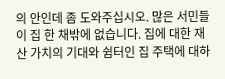의 안인데 좀 도와주십시오. 많은 서민들이 집 한 채밖에 없습니다. 집에 대한 재산 가치의 기대와 쉼터인 집 주택에 대하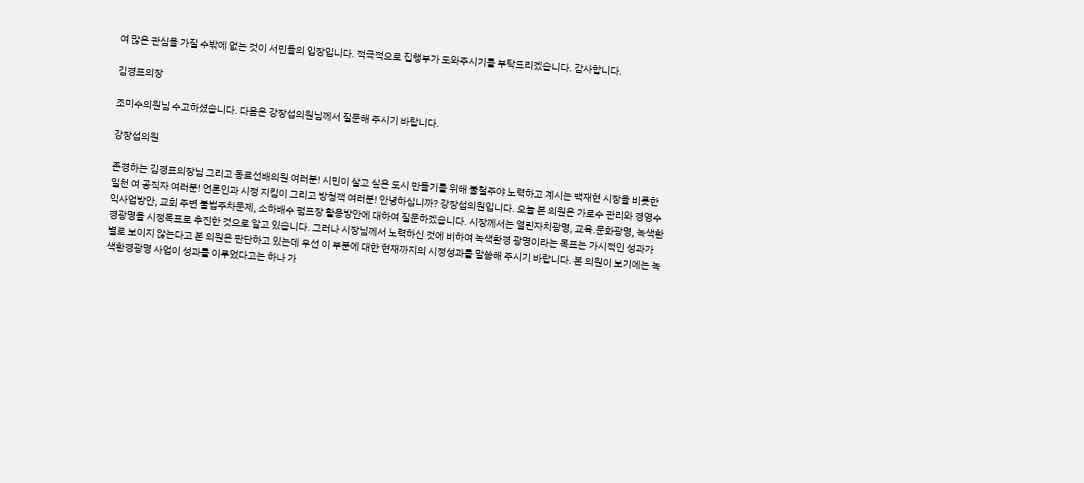여 많은 관심을 가질 수밖에 없는 것이 서민들의 입장입니다. 적극적으로 집행부가 도와주시기를 부탁드리겠습니다. 감사합니다.

김경표의장

조미수의원님 수고하셨습니다. 다음은 강장섭의원님께서 질문해 주시기 바랍니다.

강장섭의원

존경하는 김경표의장님 그리고 동료선배의원 여러분! 시민이 살고 싶은 도시 만들기를 위해 불철주야 노력하고 계시는 백재현 시장을 비롯한 일천 여 공직자 여러분! 언론인과 시정 지킴이 그리고 방청객 여러분! 안녕하십니까? 강장섭의원입니다. 오늘 본 의원은 가로수 관리와 경영수익사업방안, 교회 주변 불법주차문제, 소하배수 펌프장 활용방안에 대하여 질문하겠습니다. 시장께서는 열린자치광명, 교육.문화광명, 녹색환경광명을 시정목표로 추진한 것으로 알고 있습니다. 그러나 시장님께서 노력하신 것에 비하여 녹색환경 광명이라는 목표는 가시적인 성과가 별로 보이지 않는다고 본 의원은 판단하고 있는데 우선 이 부분에 대한 현재까지의 시정성과를 말씀해 주시기 바랍니다. 본 의원이 보기에는 녹색환경광명 사업이 성과를 이루었다고는 하나 가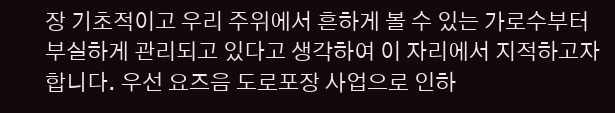장 기초적이고 우리 주위에서 흔하게 볼 수 있는 가로수부터 부실하게 관리되고 있다고 생각하여 이 자리에서 지적하고자 합니다. 우선 요즈음 도로포장 사업으로 인하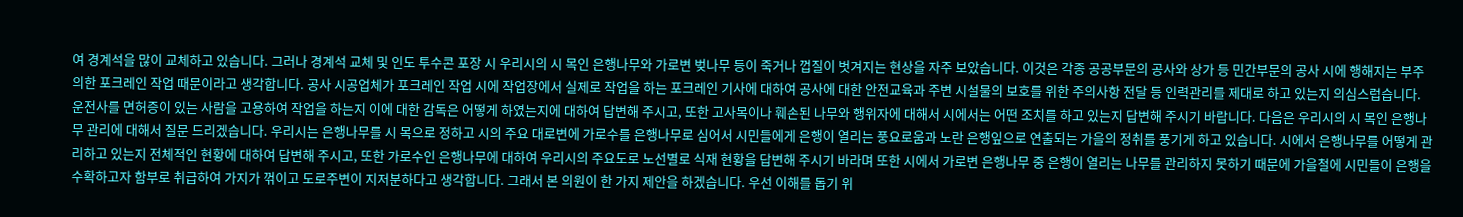여 경계석을 많이 교체하고 있습니다. 그러나 경계석 교체 및 인도 투수콘 포장 시 우리시의 시 목인 은행나무와 가로변 벚나무 등이 죽거나 껍질이 벗겨지는 현상을 자주 보았습니다. 이것은 각종 공공부문의 공사와 상가 등 민간부문의 공사 시에 행해지는 부주의한 포크레인 작업 때문이라고 생각합니다. 공사 시공업체가 포크레인 작업 시에 작업장에서 실제로 작업을 하는 포크레인 기사에 대하여 공사에 대한 안전교육과 주변 시설물의 보호를 위한 주의사항 전달 등 인력관리를 제대로 하고 있는지 의심스럽습니다. 운전사를 면허증이 있는 사람을 고용하여 작업을 하는지 이에 대한 감독은 어떻게 하였는지에 대하여 답변해 주시고, 또한 고사목이나 훼손된 나무와 행위자에 대해서 시에서는 어떤 조치를 하고 있는지 답변해 주시기 바랍니다. 다음은 우리시의 시 목인 은행나무 관리에 대해서 질문 드리겠습니다. 우리시는 은행나무를 시 목으로 정하고 시의 주요 대로변에 가로수를 은행나무로 심어서 시민들에게 은행이 열리는 풍요로움과 노란 은행잎으로 연출되는 가을의 정취를 풍기게 하고 있습니다. 시에서 은행나무를 어떻게 관리하고 있는지 전체적인 현황에 대하여 답변해 주시고, 또한 가로수인 은행나무에 대하여 우리시의 주요도로 노선별로 식재 현황을 답변해 주시기 바라며 또한 시에서 가로변 은행나무 중 은행이 열리는 나무를 관리하지 못하기 때문에 가을철에 시민들이 은행을 수확하고자 함부로 취급하여 가지가 꺾이고 도로주변이 지저분하다고 생각합니다. 그래서 본 의원이 한 가지 제안을 하겠습니다. 우선 이해를 돕기 위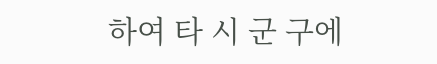하여 타 시 군 구에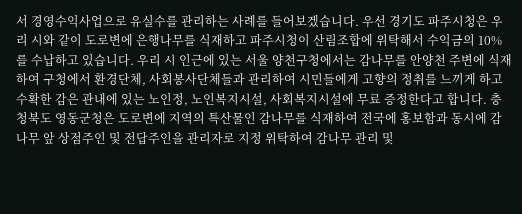서 경영수익사업으로 유실수를 관리하는 사례를 들어보겠습니다. 우선 경기도 파주시청은 우리 시와 같이 도로변에 은행나무를 식재하고 파주시청이 산림조합에 위탁해서 수익금의 10%를 수납하고 있습니다. 우리 시 인근에 있는 서울 양천구청에서는 감나무를 안양천 주변에 식재하여 구청에서 환경단체, 사회봉사단체들과 관리하여 시민들에게 고향의 정취를 느끼게 하고 수확한 감은 관내에 있는 노인정, 노인복지시설, 사회복지시설에 무료 증정한다고 합니다. 충청북도 영동군청은 도로변에 지역의 특산물인 감나무를 식재하여 전국에 홍보함과 동시에 감나무 앞 상점주인 및 전답주인을 관리자로 지정 위탁하여 감나무 관리 및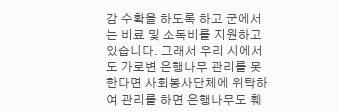감 수확을 하도록 하고 군에서는 비료 및 소독비를 지원하고 있습니다. 그래서 우리 시에서도 가로변 은행나무 관리를 못한다면 사회봉사단체에 위탁하여 관리를 하면 은행나무도 훼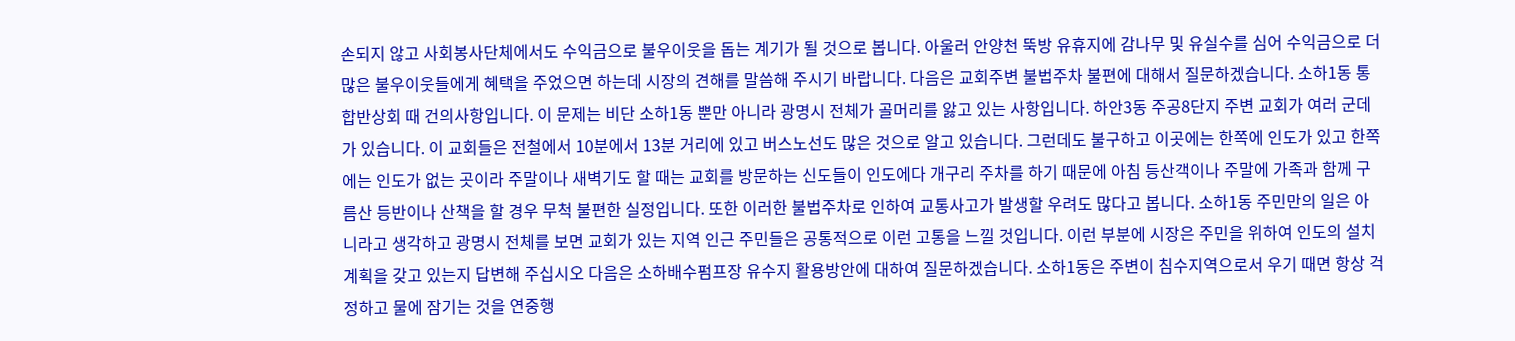손되지 않고 사회봉사단체에서도 수익금으로 불우이웃을 돕는 계기가 될 것으로 봅니다. 아울러 안양천 뚝방 유휴지에 감나무 및 유실수를 심어 수익금으로 더 많은 불우이웃들에게 혜택을 주었으면 하는데 시장의 견해를 말씀해 주시기 바랍니다. 다음은 교회주변 불법주차 불편에 대해서 질문하겠습니다. 소하1동 통합반상회 때 건의사항입니다. 이 문제는 비단 소하1동 뿐만 아니라 광명시 전체가 골머리를 앓고 있는 사항입니다. 하안3동 주공8단지 주변 교회가 여러 군데가 있습니다. 이 교회들은 전철에서 10분에서 13분 거리에 있고 버스노선도 많은 것으로 알고 있습니다. 그런데도 불구하고 이곳에는 한쪽에 인도가 있고 한쪽에는 인도가 없는 곳이라 주말이나 새벽기도 할 때는 교회를 방문하는 신도들이 인도에다 개구리 주차를 하기 때문에 아침 등산객이나 주말에 가족과 함께 구름산 등반이나 산책을 할 경우 무척 불편한 실정입니다. 또한 이러한 불법주차로 인하여 교통사고가 발생할 우려도 많다고 봅니다. 소하1동 주민만의 일은 아니라고 생각하고 광명시 전체를 보면 교회가 있는 지역 인근 주민들은 공통적으로 이런 고통을 느낄 것입니다. 이런 부분에 시장은 주민을 위하여 인도의 설치계획을 갖고 있는지 답변해 주십시오 다음은 소하배수펌프장 유수지 활용방안에 대하여 질문하겠습니다. 소하1동은 주변이 침수지역으로서 우기 때면 항상 걱정하고 물에 잠기는 것을 연중행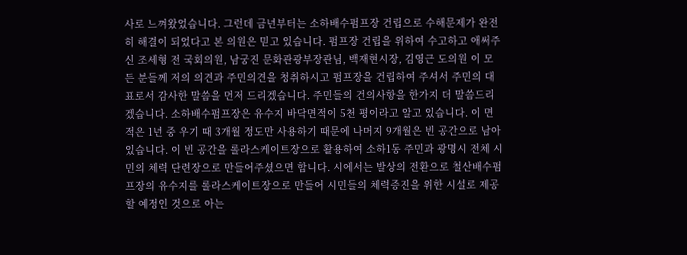사로 느껴왔었습니다. 그런데 금년부터는 소하배수펌프장 건립으로 수해문제가 완전히 해결이 되었다고 본 의원은 믿고 있습니다. 펌프장 건립을 위하여 수고하고 애써주신 조세형 전 국회의원, 남궁진 문화관광부장관님, 백재현시장, 김영근 도의원 이 모든 분들께 저의 의견과 주민의견을 청취하시고 펌프장을 건립하여 주셔서 주민의 대표로서 감사한 말씀을 먼저 드리겠습니다. 주민들의 건의사항을 한가지 더 말씀드리겠습니다. 소하배수펌프장은 유수지 바닥면적이 5천 평이라고 알고 있습니다. 이 면적은 1년 중 우기 때 3개월 정도만 사용하기 때문에 나머지 9개월은 빈 공간으로 남아 있습니다. 이 빈 공간을 롤라스케이트장으로 활용하여 소하1동 주민과 광명시 전체 시민의 체력 단련장으로 만들어주셨으면 합니다. 시에서는 발상의 전환으로 철산배수펌프장의 유수지를 롤라스케이트장으로 만들어 시민들의 체력증진을 위한 시설로 제공할 예정인 것으로 아는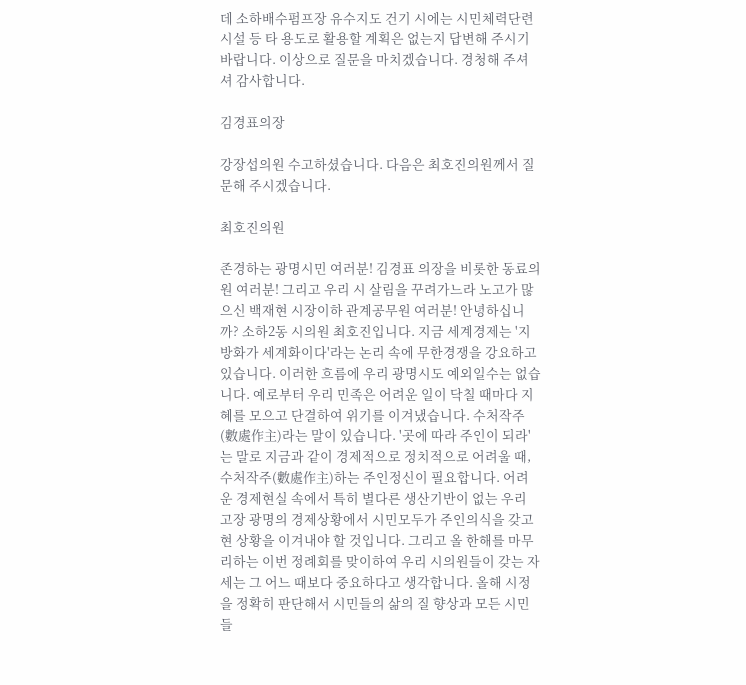데 소하배수펌프장 유수지도 건기 시에는 시민체력단련 시설 등 타 용도로 활용할 계획은 없는지 답변해 주시기 바랍니다. 이상으로 질문을 마치겠습니다. 경청해 주셔셔 감사합니다.

김경표의장

강장섭의원 수고하셨습니다. 다음은 최호진의원께서 질문해 주시겠습니다.

최호진의원

존경하는 광명시민 여러분! 김경표 의장을 비롯한 동료의원 여러분! 그리고 우리 시 살림을 꾸려가느라 노고가 많으신 백재현 시장이하 관계공무원 여러분! 안녕하십니까? 소하2동 시의원 최호진입니다. 지금 세계경제는 '지방화가 세계화이다'라는 논리 속에 무한경쟁을 강요하고 있습니다. 이러한 흐름에 우리 광명시도 예외일수는 없습니다. 예로부터 우리 민족은 어려운 일이 닥칠 때마다 지혜를 모으고 단결하여 위기를 이겨냈습니다. 수처작주(數處作主)라는 말이 있습니다. '곳에 따라 주인이 되라'는 말로 지금과 같이 경제적으로 정치적으로 어려울 때, 수처작주(數處作主)하는 주인정신이 필요합니다. 어려운 경제현실 속에서 특히 별다른 생산기반이 없는 우리 고장 광명의 경제상황에서 시민모두가 주인의식을 갖고 현 상황을 이겨내야 할 것입니다. 그리고 올 한해를 마무리하는 이번 정례회를 맞이하여 우리 시의원들이 갖는 자세는 그 어느 때보다 중요하다고 생각합니다. 올해 시정을 정확히 판단해서 시민들의 삶의 질 향상과 모든 시민들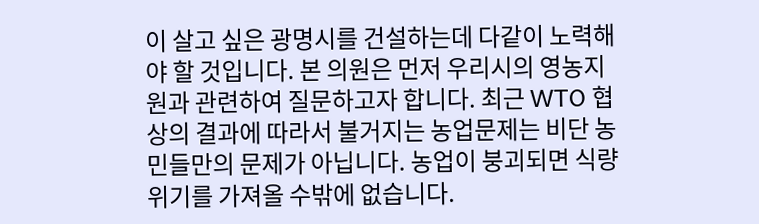이 살고 싶은 광명시를 건설하는데 다같이 노력해야 할 것입니다. 본 의원은 먼저 우리시의 영농지원과 관련하여 질문하고자 합니다. 최근 WTO 협상의 결과에 따라서 불거지는 농업문제는 비단 농민들만의 문제가 아닙니다. 농업이 붕괴되면 식량위기를 가져올 수밖에 없습니다.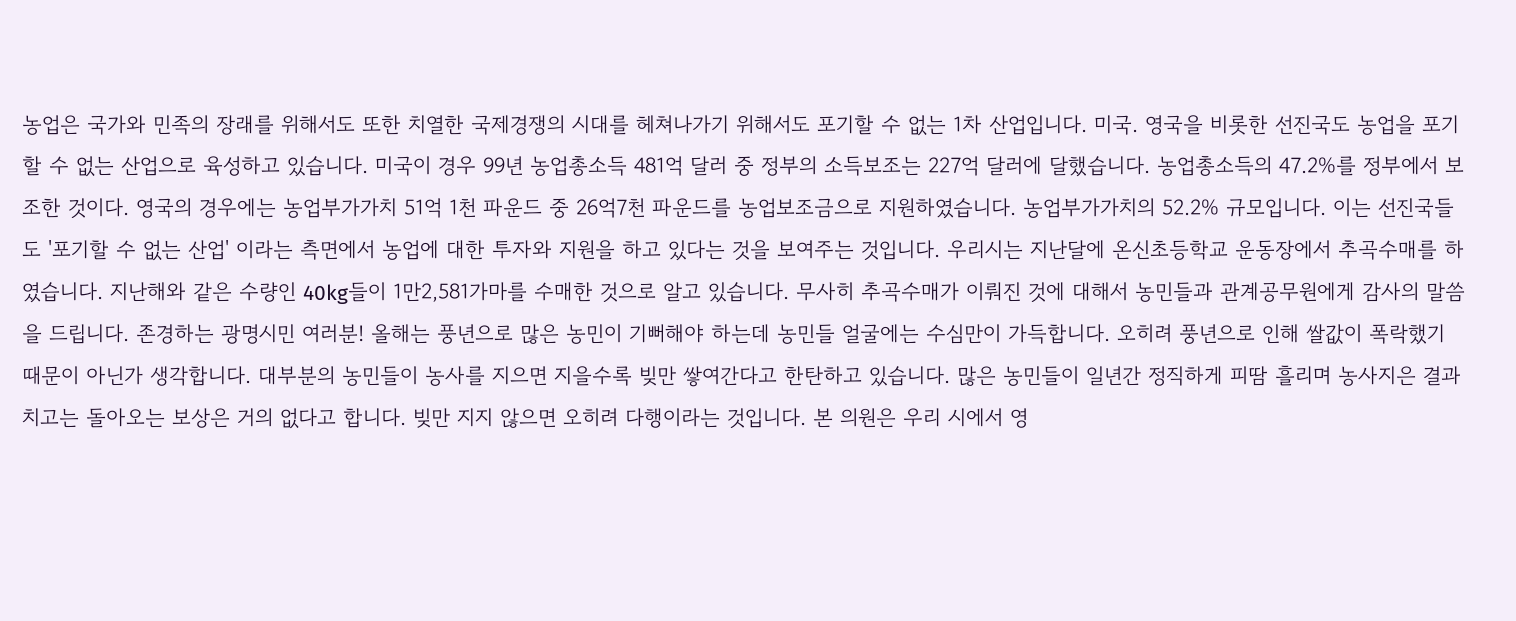농업은 국가와 민족의 장래를 위해서도 또한 치열한 국제경쟁의 시대를 헤쳐나가기 위해서도 포기할 수 없는 1차 산업입니다. 미국. 영국을 비롯한 선진국도 농업을 포기할 수 없는 산업으로 육성하고 있습니다. 미국이 경우 99년 농업총소득 481억 달러 중 정부의 소득보조는 227억 달러에 달했습니다. 농업총소득의 47.2%를 정부에서 보조한 것이다. 영국의 경우에는 농업부가가치 51억 1천 파운드 중 26억7천 파운드를 농업보조금으로 지원하였습니다. 농업부가가치의 52.2% 규모입니다. 이는 선진국들도 '포기할 수 없는 산업' 이라는 측면에서 농업에 대한 투자와 지원을 하고 있다는 것을 보여주는 것입니다. 우리시는 지난달에 온신초등학교 운동장에서 추곡수매를 하였습니다. 지난해와 같은 수량인 40kg들이 1만2,581가마를 수매한 것으로 알고 있습니다. 무사히 추곡수매가 이뤄진 것에 대해서 농민들과 관계공무원에게 감사의 말씀을 드립니다. 존경하는 광명시민 여러분! 올해는 풍년으로 많은 농민이 기뻐해야 하는데 농민들 얼굴에는 수심만이 가득합니다. 오히려 풍년으로 인해 쌀값이 폭락했기 때문이 아닌가 생각합니다. 대부분의 농민들이 농사를 지으면 지을수록 빚만 쌓여간다고 한탄하고 있습니다. 많은 농민들이 일년간 정직하게 피땀 흘리며 농사지은 결과치고는 돌아오는 보상은 거의 없다고 합니다. 빚만 지지 않으면 오히려 다행이라는 것입니다. 본 의원은 우리 시에서 영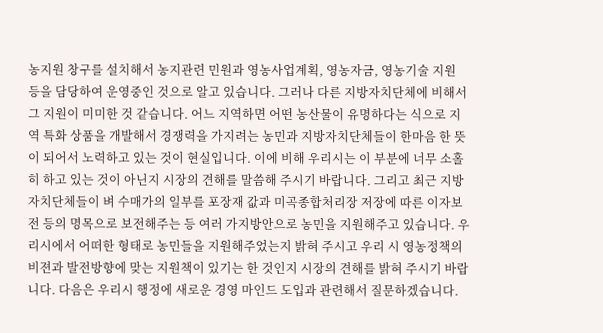농지원 창구를 설치해서 농지관련 민원과 영농사업계획, 영농자금, 영농기술 지원 등을 담당하여 운영중인 것으로 알고 있습니다. 그러나 다른 지방자치단체에 비해서 그 지원이 미미한 것 같습니다. 어느 지역하면 어떤 농산물이 유명하다는 식으로 지역 특화 상품을 개발해서 경쟁력을 가지려는 농민과 지방자치단체들이 한마음 한 뜻이 되어서 노력하고 있는 것이 현실입니다. 이에 비해 우리시는 이 부분에 너무 소홀히 하고 있는 것이 아닌지 시장의 견해를 말씀해 주시기 바랍니다. 그리고 최근 지방자치단체들이 벼 수매가의 일부를 포장재 값과 미곡종합처리장 저장에 따른 이자보전 등의 명목으로 보전해주는 등 여러 가지방안으로 농민을 지원해주고 있습니다. 우리시에서 어떠한 형태로 농민들을 지원해주었는지 밝혀 주시고 우리 시 영농정책의 비젼과 발전방향에 맞는 지원책이 있기는 한 것인지 시장의 견해를 밝혀 주시기 바랍니다. 다음은 우리시 행정에 새로운 경영 마인드 도입과 관련해서 질문하겠습니다.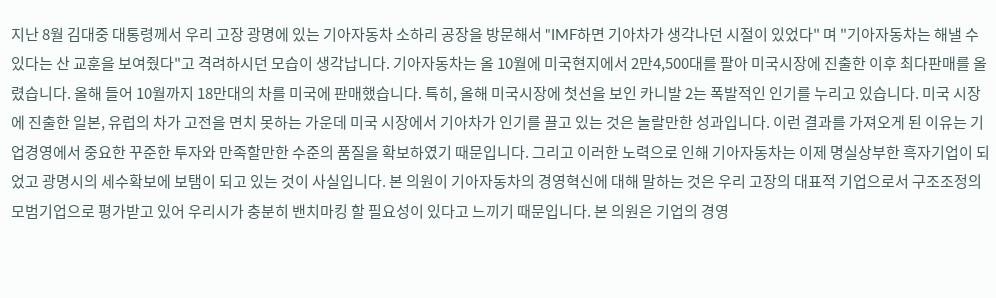지난 8월 김대중 대통령께서 우리 고장 광명에 있는 기아자동차 소하리 공장을 방문해서 "IMF하면 기아차가 생각나던 시절이 있었다" 며 "기아자동차는 해낼 수 있다는 산 교훈을 보여줬다"고 격려하시던 모습이 생각납니다. 기아자동차는 올 10월에 미국현지에서 2만4,500대를 팔아 미국시장에 진출한 이후 최다판매를 올렸습니다. 올해 들어 10월까지 18만대의 차를 미국에 판매했습니다. 특히, 올해 미국시장에 첫선을 보인 카니발 2는 폭발적인 인기를 누리고 있습니다. 미국 시장에 진출한 일본, 유럽의 차가 고전을 면치 못하는 가운데 미국 시장에서 기아차가 인기를 끌고 있는 것은 놀랄만한 성과입니다. 이런 결과를 가져오게 된 이유는 기업경영에서 중요한 꾸준한 투자와 만족할만한 수준의 품질을 확보하였기 때문입니다. 그리고 이러한 노력으로 인해 기아자동차는 이제 명실상부한 흑자기업이 되었고 광명시의 세수확보에 보탬이 되고 있는 것이 사실입니다. 본 의원이 기아자동차의 경영혁신에 대해 말하는 것은 우리 고장의 대표적 기업으로서 구조조정의 모범기업으로 평가받고 있어 우리시가 충분히 밴치마킹 할 필요성이 있다고 느끼기 때문입니다. 본 의원은 기업의 경영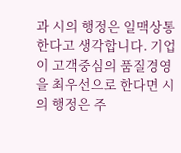과 시의 행정은 일맥상통한다고 생각합니다. 기업이 고객중심의 품질경영을 최우선으로 한다면 시의 행정은 주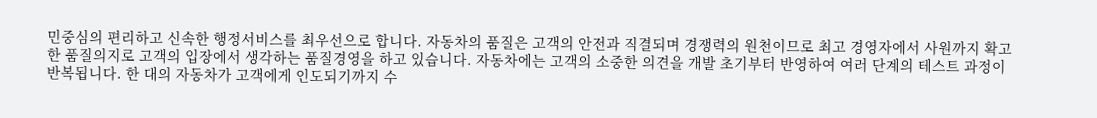민중심의 편리하고 신속한 행정서비스를 최우선으로 합니다. 자동차의 품질은 고객의 안전과 직결되며 경쟁력의 원천이므로 최고 경영자에서 사원까지 확고한 품질의지로 고객의 입장에서 생각하는 품질경영을 하고 있습니다. 자동차에는 고객의 소중한 의견을 개발 초기부터 반영하여 여러 단계의 테스트 과정이 반복됩니다. 한 대의 자동차가 고객에게 인도되기까지 수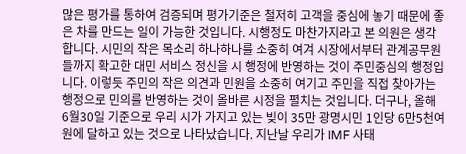많은 평가를 통하여 검증되며 평가기준은 철저히 고객을 중심에 놓기 때문에 좋은 차를 만드는 일이 가능한 것입니다. 시행정도 마찬가지라고 본 의원은 생각합니다. 시민의 작은 목소리 하나하나를 소중히 여겨 시장에서부터 관계공무원들까지 확고한 대민 서비스 정신을 시 행정에 반영하는 것이 주민중심의 행정입니다. 이렇듯 주민의 작은 의견과 민원을 소중히 여기고 주민을 직접 찾아가는 행정으로 민의를 반영하는 것이 올바른 시정을 펼치는 것입니다. 더구나, 올해 6월30일 기준으로 우리 시가 가지고 있는 빚이 35만 광명시민 1인당 6만5천여 원에 달하고 있는 것으로 나타났습니다. 지난날 우리가 IMF 사태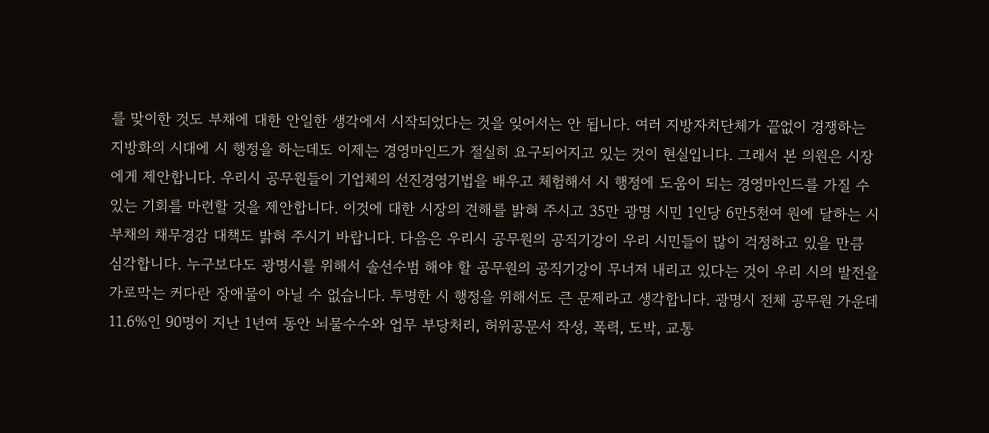를 맞이한 것도 부채에 대한 안일한 생각에서 시작되었다는 것을 잊어서는 안 됩니다. 여러 지방자치단체가 끝없이 경쟁하는 지방화의 시대에 시 행정을 하는데도 이제는 경영마인드가 절실히 요구되어지고 있는 것이 현실입니다. 그래서 본 의원은 시장에게 제안합니다. 우리시 공무원들이 기업체의 선진경영기법을 배우고 체험해서 시 행정에 도움이 되는 경영마인드를 가질 수 있는 기회를 마련할 것을 제안합니다. 이것에 대한 시장의 견해를 밝혀 주시고 35만 광명 시민 1인당 6만5천여 원에 달하는 시 부채의 채무경감 대책도 밝혀 주시기 바랍니다. 다음은 우리시 공무원의 공직기강이 우리 시민들이 많이 걱정하고 있을 만큼 심각합니다. 누구보다도 광명시를 위해서 솔선수범 해야 할 공무원의 공직기강이 무너져 내리고 있다는 것이 우리 시의 발전을 가로막는 커다란 장애물이 아닐 수 없습니다. 투명한 시 행정을 위해서도 큰 문제라고 생각합니다. 광명시 전체 공무원 가운데 11.6%인 90명이 지난 1년여 동안 뇌물수수와 업무 부당처리, 허위공문서 작성, 폭력, 도박, 교통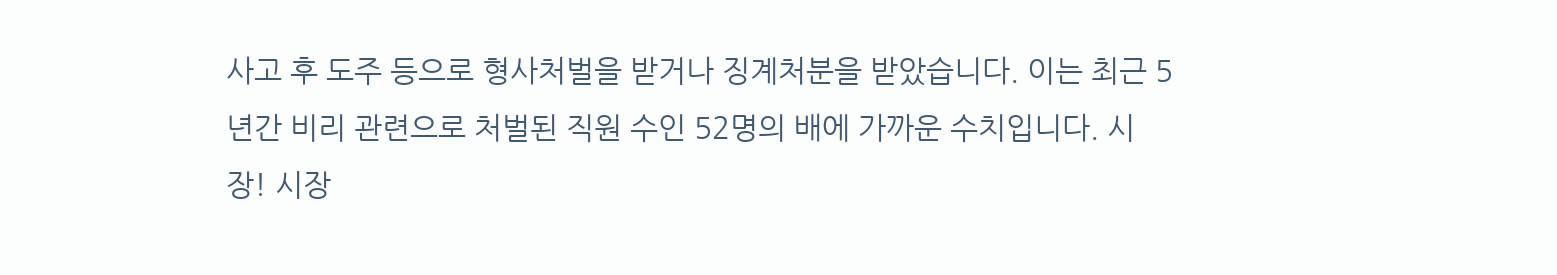사고 후 도주 등으로 형사처벌을 받거나 징계처분을 받았습니다. 이는 최근 5년간 비리 관련으로 처벌된 직원 수인 52명의 배에 가까운 수치입니다. 시장! 시장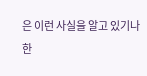은 이런 사실을 알고 있기나 한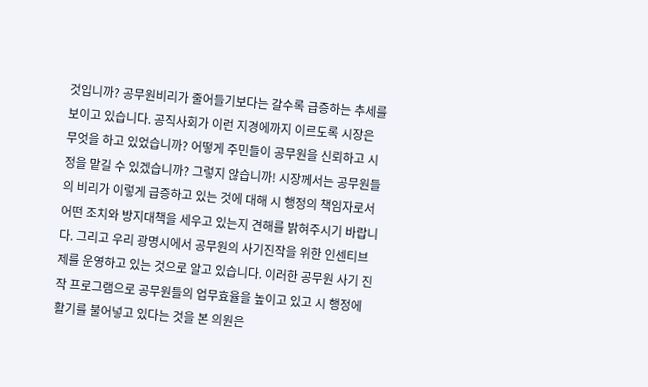것입니까? 공무원비리가 줄어들기보다는 갈수록 급증하는 추세를 보이고 있습니다. 공직사회가 이런 지경에까지 이르도록 시장은 무엇을 하고 있었습니까? 어떻게 주민들이 공무원을 신뢰하고 시정을 맡길 수 있겠습니까? 그렇지 않습니까! 시장께서는 공무원들의 비리가 이렇게 급증하고 있는 것에 대해 시 행정의 책임자로서 어떤 조치와 방지대책을 세우고 있는지 견해를 밝혀주시기 바랍니다. 그리고 우리 광명시에서 공무원의 사기진작을 위한 인센티브제를 운영하고 있는 것으로 알고 있습니다. 이러한 공무원 사기 진작 프로그램으로 공무원들의 업무효율을 높이고 있고 시 행정에 활기를 불어넣고 있다는 것을 본 의원은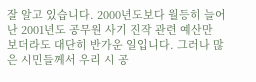잘 알고 있습니다. 2000년도보다 월등히 늘어난 2001년도 공무원 사기 진작 관련 예산만 보더라도 대단히 반가운 일입니다. 그러나 많은 시민들께서 우리 시 공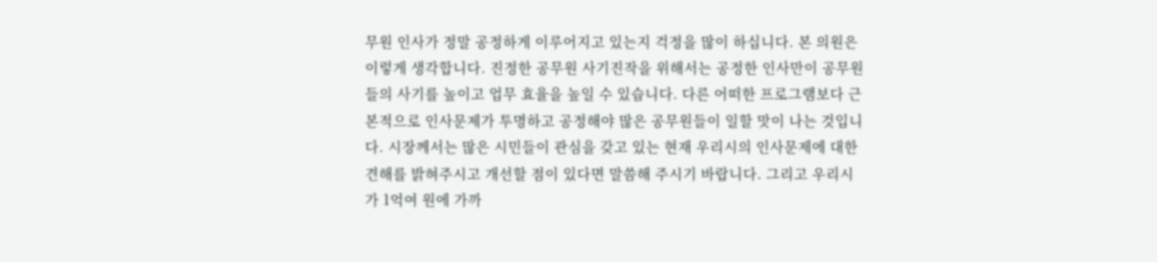무원 인사가 정말 공정하게 이루어지고 있는지 걱정을 많이 하십니다. 본 의원은 이렇게 생각합니다. 진정한 공무원 사기진작을 위해서는 공정한 인사만이 공무원들의 사기를 높이고 업무 효율을 높일 수 있습니다. 다른 어떠한 프로그램보다 근본적으로 인사문제가 투명하고 공정해야 많은 공무원들이 일할 맛이 나는 것입니다. 시장께서는 많은 시민들이 관심을 갖고 있는 현재 우리시의 인사문제에 대한 견해를 밝혀주시고 개선할 점이 있다면 말씀해 주시기 바랍니다. 그리고 우리시가 1억여 원에 가까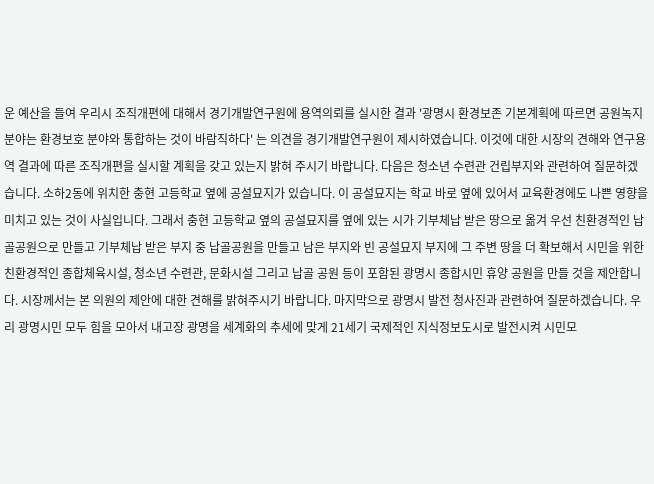운 예산을 들여 우리시 조직개편에 대해서 경기개발연구원에 용역의뢰를 실시한 결과 '광명시 환경보존 기본계획에 따르면 공원녹지 분야는 환경보호 분야와 통합하는 것이 바람직하다' 는 의견을 경기개발연구원이 제시하였습니다. 이것에 대한 시장의 견해와 연구용역 결과에 따른 조직개편을 실시할 계획을 갖고 있는지 밝혀 주시기 바랍니다. 다음은 청소년 수련관 건립부지와 관련하여 질문하겠습니다. 소하2동에 위치한 충현 고등학교 옆에 공설묘지가 있습니다. 이 공설묘지는 학교 바로 옆에 있어서 교육환경에도 나쁜 영향을 미치고 있는 것이 사실입니다. 그래서 충현 고등학교 옆의 공설묘지를 옆에 있는 시가 기부체납 받은 땅으로 옮겨 우선 친환경적인 납골공원으로 만들고 기부체납 받은 부지 중 납골공원을 만들고 남은 부지와 빈 공설묘지 부지에 그 주변 땅을 더 확보해서 시민을 위한 친환경적인 종합체육시설, 청소년 수련관, 문화시설 그리고 납골 공원 등이 포함된 광명시 종합시민 휴양 공원을 만들 것을 제안합니다. 시장께서는 본 의원의 제안에 대한 견해를 밝혀주시기 바랍니다. 마지막으로 광명시 발전 청사진과 관련하여 질문하겠습니다. 우리 광명시민 모두 힘을 모아서 내고장 광명을 세계화의 추세에 맞게 21세기 국제적인 지식정보도시로 발전시켜 시민모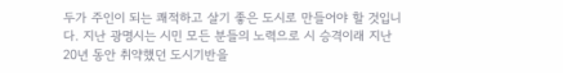두가 주인이 되는 쾌적하고 살기 좋은 도시로 만들어야 할 것입니다. 지난 광명시는 시민 모든 분들의 노력으로 시 승격이래 지난 20년 동안 취약했던 도시기반을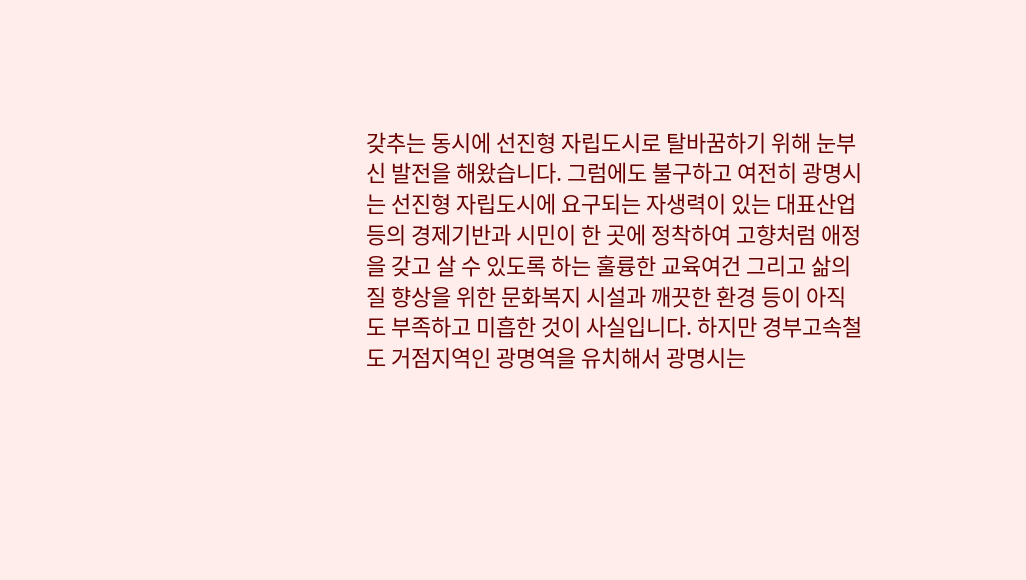갖추는 동시에 선진형 자립도시로 탈바꿈하기 위해 눈부신 발전을 해왔습니다. 그럼에도 불구하고 여전히 광명시는 선진형 자립도시에 요구되는 자생력이 있는 대표산업 등의 경제기반과 시민이 한 곳에 정착하여 고향처럼 애정을 갖고 살 수 있도록 하는 훌륭한 교육여건 그리고 삶의 질 향상을 위한 문화복지 시설과 깨끗한 환경 등이 아직도 부족하고 미흡한 것이 사실입니다. 하지만 경부고속철도 거점지역인 광명역을 유치해서 광명시는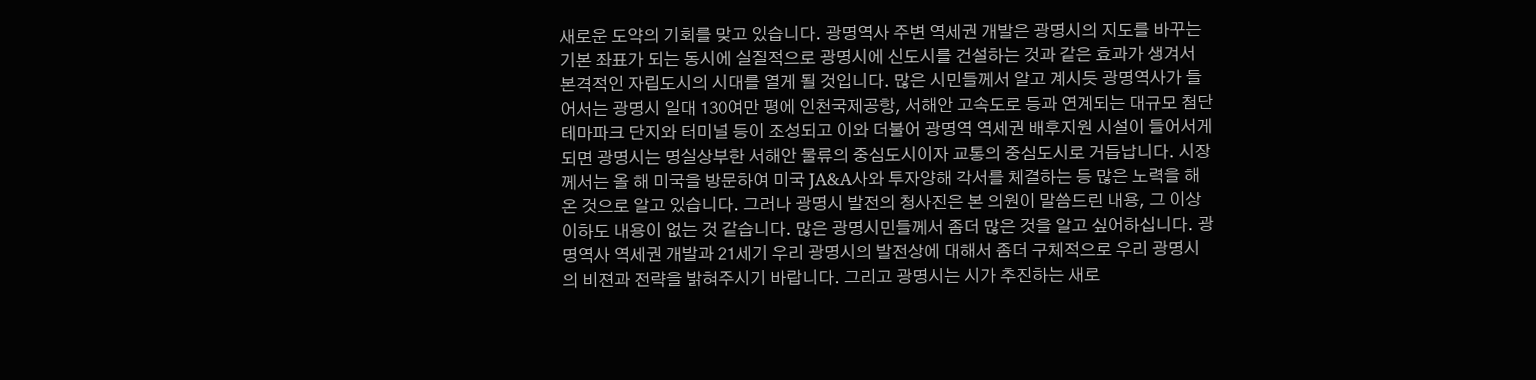새로운 도약의 기회를 맞고 있습니다. 광명역사 주변 역세권 개발은 광명시의 지도를 바꾸는 기본 좌표가 되는 동시에 실질적으로 광명시에 신도시를 건설하는 것과 같은 효과가 생겨서 본격적인 자립도시의 시대를 열게 될 것입니다. 많은 시민들께서 알고 계시듯 광명역사가 들어서는 광명시 일대 130여만 평에 인천국제공항, 서해안 고속도로 등과 연계되는 대규모 첨단 테마파크 단지와 터미널 등이 조성되고 이와 더불어 광명역 역세권 배후지원 시설이 들어서게 되면 광명시는 명실상부한 서해안 물류의 중심도시이자 교통의 중심도시로 거듭납니다. 시장께서는 올 해 미국을 방문하여 미국 JA&A사와 투자양해 각서를 체결하는 등 많은 노력을 해온 것으로 알고 있습니다. 그러나 광명시 발전의 청사진은 본 의원이 말씀드린 내용, 그 이상 이하도 내용이 없는 것 같습니다. 많은 광명시민들께서 좀더 많은 것을 알고 싶어하십니다. 광명역사 역세권 개발과 21세기 우리 광명시의 발전상에 대해서 좀더 구체적으로 우리 광명시의 비젼과 전략을 밝혀주시기 바랍니다. 그리고 광명시는 시가 추진하는 새로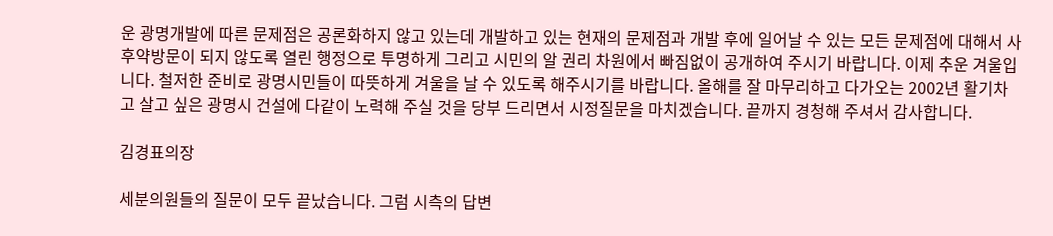운 광명개발에 따른 문제점은 공론화하지 않고 있는데 개발하고 있는 현재의 문제점과 개발 후에 일어날 수 있는 모든 문제점에 대해서 사후약방문이 되지 않도록 열린 행정으로 투명하게 그리고 시민의 알 권리 차원에서 빠짐없이 공개하여 주시기 바랍니다. 이제 추운 겨울입니다. 철저한 준비로 광명시민들이 따뜻하게 겨울을 날 수 있도록 해주시기를 바랍니다. 올해를 잘 마무리하고 다가오는 2002년 활기차고 살고 싶은 광명시 건설에 다같이 노력해 주실 것을 당부 드리면서 시정질문을 마치겠습니다. 끝까지 경청해 주셔서 감사합니다.

김경표의장

세분의원들의 질문이 모두 끝났습니다. 그럼 시측의 답변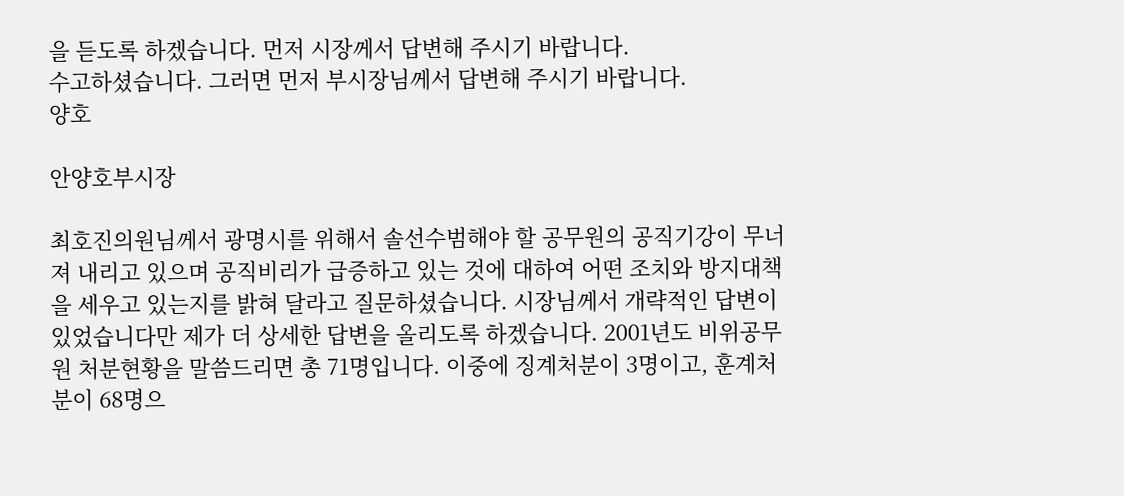을 듣도록 하겠습니다. 먼저 시장께서 답변해 주시기 바랍니다.
수고하셨습니다. 그러면 먼저 부시장님께서 답변해 주시기 바랍니다.
양호

안양호부시장

최호진의원님께서 광명시를 위해서 솔선수범해야 할 공무원의 공직기강이 무너져 내리고 있으며 공직비리가 급증하고 있는 것에 대하여 어떤 조치와 방지대책을 세우고 있는지를 밝혀 달라고 질문하셨습니다. 시장님께서 개략적인 답변이 있었습니다만 제가 더 상세한 답변을 올리도록 하겠습니다. 2001년도 비위공무원 처분현황을 말씀드리면 총 71명입니다. 이중에 징계처분이 3명이고, 훈계처분이 68명으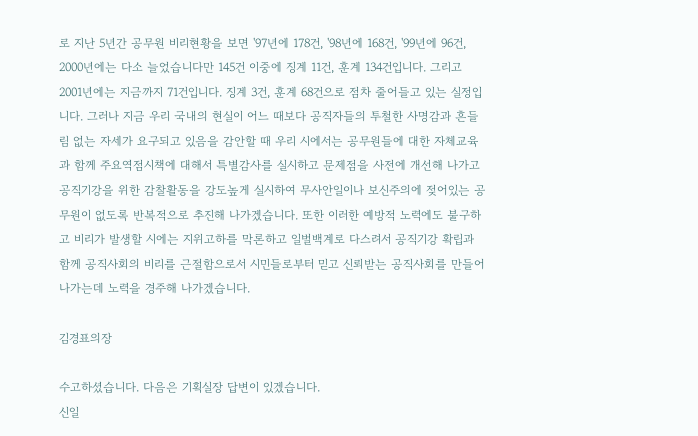로 지난 5년간 공무원 비리현황을 보면 '97년에 178건, '98년에 168건, '99년에 96건, 2000년에는 다소 늘었습니다만 145건 이중에 징계 11건, 훈계 134건입니다. 그리고 2001년에는 지금까지 71건입니다. 징계 3건, 훈계 68건으로 점차 줄어들고 있는 실정입니다. 그러나 지금 우리 국내의 현실이 어느 때보다 공직자들의 투철한 사명감과 흔들림 없는 자세가 요구되고 있음을 감안할 때 우리 시에서는 공무원들에 대한 자체교육과 함께 주요역점시책에 대해서 특별감사를 실시하고 문제점을 사전에 개선해 나가고 공직기강을 위한 감찰활동을 강도높게 실시하여 무사안일이나 보신주의에 젖어있는 공무원이 없도록 반복적으로 추진해 나가겠습니다. 또한 이러한 예방적 노력에도 불구하고 비리가 발생할 시에는 지위고하를 막론하고 일벌백계로 다스려서 공직기강 확립과 함께 공직사회의 비리를 근절함으로서 시민들로부터 믿고 신뢰받는 공직사회를 만들어 나가는데 노력을 경주해 나가겠습니다.

김경표의장

수고하셨습니다. 다음은 기획실장 답변이 있겠습니다.
신일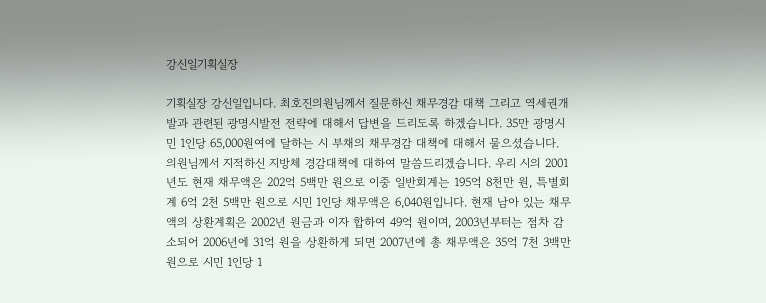강신일기획실장

기획실장 강신일입니다. 최호진의원님께서 질문하신 채무경감 대책 그리고 역세권개발과 관련된 광명시발전 전략에 대해서 답변을 드리도록 하겠습니다. 35만 광명시민 1인당 65,000원여에 달하는 시 부채의 채무경감 대책에 대해서 물으셨습니다. 의원님께서 지적하신 지방체 경감대책에 대하여 말씀드리겠습니다. 우리 시의 2001년도 현재 채무액은 202억 5백만 원으로 이중 일반회계는 195억 8천만 원, 특별회계 6억 2천 5백만 원으로 시민 1인당 채무액은 6,040원입니다. 현재 남아 있는 채무액의 상환계획은 2002년 원금과 이자 합하여 49억 원이며, 2003년부터는 점차 감소되어 2006년에 31억 원을 상환하게 되면 2007년에 총 채무액은 35억 7천 3백만 원으로 시민 1인당 1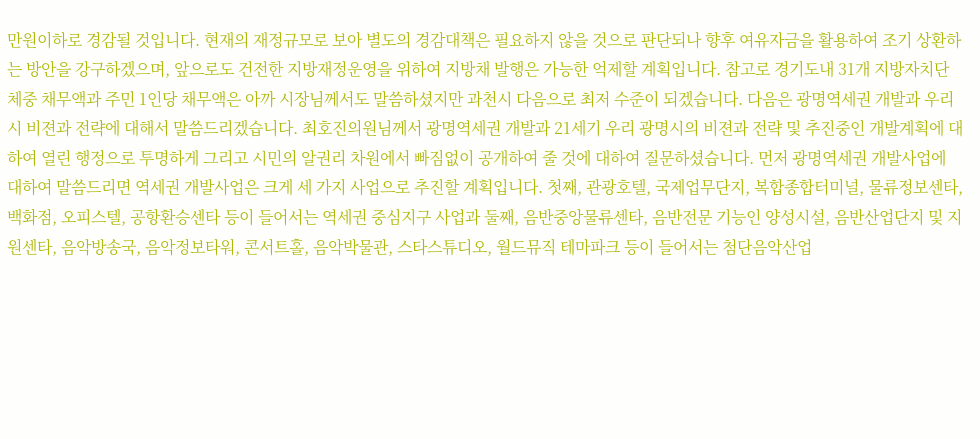만원이하로 경감될 것입니다. 현재의 재정규모로 보아 별도의 경감대책은 필요하지 않을 것으로 판단되나 향후 여유자금을 활용하여 조기 상환하는 방안을 강구하겠으며, 앞으로도 건전한 지방재정운영을 위하여 지방채 발행은 가능한 억제할 계획입니다. 참고로 경기도내 31개 지방자치단체중 채무액과 주민 1인당 채무액은 아까 시장님께서도 말씀하셨지만 과천시 다음으로 최저 수준이 되겠습니다. 다음은 광명역세권 개발과 우리 시 비젼과 전략에 대해서 말씀드리겠습니다. 최호진의원님께서 광명역세권 개발과 21세기 우리 광명시의 비젼과 전략 및 추진중인 개발계획에 대하여 열린 행정으로 투명하게 그리고 시민의 알권리 차원에서 빠짐없이 공개하여 줄 것에 대하여 질문하셨습니다. 먼저 광명역세권 개발사업에 대하여 말씀드리면 역세권 개발사업은 크게 세 가지 사업으로 추진할 계획입니다. 첫째, 관광호텔, 국제업무단지, 복합종합터미널, 물류정보센타, 백화점, 오피스텔, 공항환승센타 등이 들어서는 역세권 중심지구 사업과 둘째, 음반중앙물류센타, 음반전문 기능인 양성시설, 음반산업단지 및 지원센타, 음악방송국, 음악정보타워, 콘서트홀, 음악박물관, 스타스튜디오, 월드뮤직 테마파크 등이 들어서는 첨단음악산업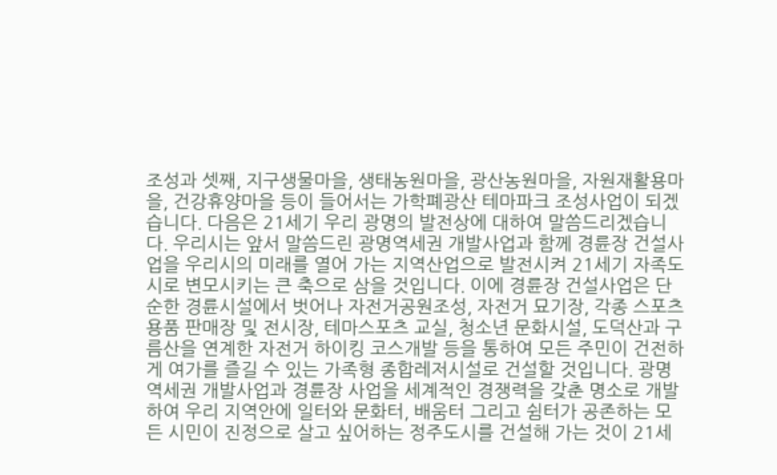조성과 셋째, 지구생물마을, 생태농원마을, 광산농원마을, 자원재활용마을, 건강휴양마을 등이 들어서는 가학폐광산 테마파크 조성사업이 되겠습니다. 다음은 21세기 우리 광명의 발전상에 대하여 말씀드리겠습니다. 우리시는 앞서 말씀드린 광명역세권 개발사업과 함께 경륜장 건설사업을 우리시의 미래를 열어 가는 지역산업으로 발전시켜 21세기 자족도시로 변모시키는 큰 축으로 삼을 것입니다. 이에 경륜장 건설사업은 단순한 경륜시설에서 벗어나 자전거공원조성, 자전거 묘기장, 각종 스포츠용품 판매장 및 전시장, 테마스포츠 교실, 청소년 문화시설, 도덕산과 구름산을 연계한 자전거 하이킹 코스개발 등을 통하여 모든 주민이 건전하게 여가를 즐길 수 있는 가족형 종합레저시설로 건설할 것입니다. 광명역세권 개발사업과 경륜장 사업을 세계적인 경쟁력을 갖춘 명소로 개발하여 우리 지역안에 일터와 문화터, 배움터 그리고 쉼터가 공존하는 모든 시민이 진정으로 살고 싶어하는 정주도시를 건설해 가는 것이 21세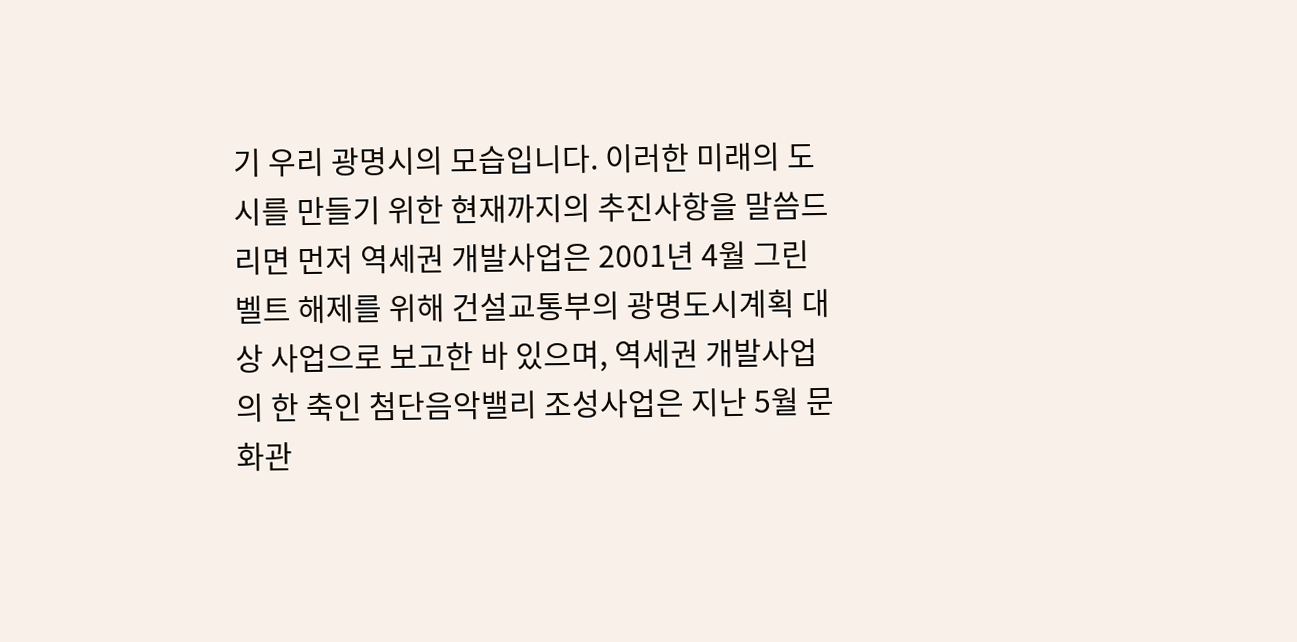기 우리 광명시의 모습입니다. 이러한 미래의 도시를 만들기 위한 현재까지의 추진사항을 말씀드리면 먼저 역세권 개발사업은 2001년 4월 그린벨트 해제를 위해 건설교통부의 광명도시계획 대상 사업으로 보고한 바 있으며, 역세권 개발사업의 한 축인 첨단음악밸리 조성사업은 지난 5월 문화관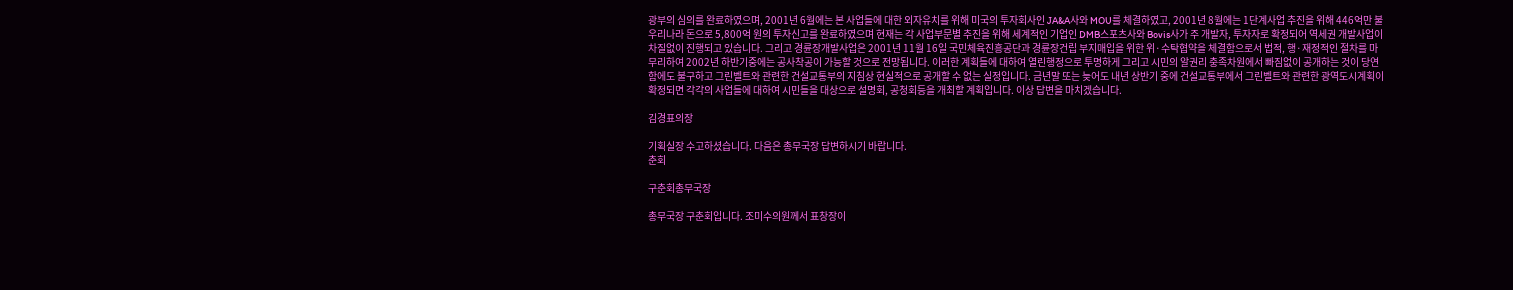광부의 심의를 완료하였으며, 2001년 6월에는 본 사업들에 대한 외자유치를 위해 미국의 투자회사인 JA&A사와 MOU를 체결하였고, 2001년 8월에는 1단계사업 추진을 위해 446억만 불 우리나라 돈으로 5,800억 원의 투자신고를 완료하였으며 현재는 각 사업부문별 추진을 위해 세계적인 기업인 DMB스포츠사와 Bovis사가 주 개발자, 투자자로 확정되어 역세권 개발사업이 차질없이 진행되고 있습니다. 그리고 경륜장개발사업은 2001년 11월 16일 국민체육진흥공단과 경륜장건립 부지매입을 위한 위·수탁협약을 체결함으로서 법적, 행·재정적인 절차를 마무리하여 2002년 하반기중에는 공사착공이 가능할 것으로 전망됩니다. 이러한 계획들에 대하여 열린행정으로 투명하게 그리고 시민의 알권리 충족차원에서 빠짐없이 공개하는 것이 당연함에도 불구하고 그린벨트와 관련한 건설교통부의 지침상 현실적으로 공개할 수 없는 실정입니다. 금년말 또는 늦어도 내년 상반기 중에 건설교통부에서 그린벨트와 관련한 광역도시계획이 확정되면 각각의 사업들에 대하여 시민들을 대상으로 설명회, 공청회등을 개최할 계획입니다. 이상 답변을 마치겠습니다.

김경표의장

기획실장 수고하셨습니다. 다음은 총무국장 답변하시기 바랍니다.
춘회

구춘회총무국장

총무국장 구춘회입니다. 조미수의원께서 표창장이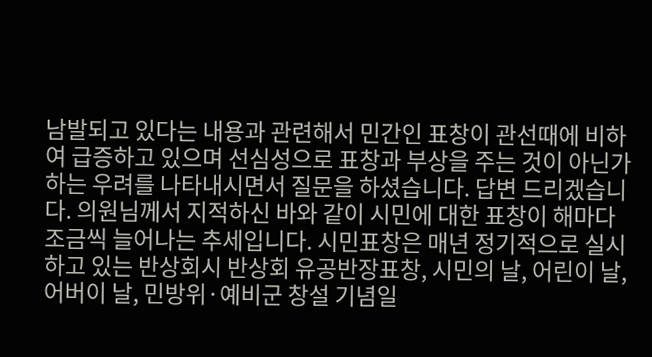남발되고 있다는 내용과 관련해서 민간인 표창이 관선때에 비하여 급증하고 있으며 선심성으로 표창과 부상을 주는 것이 아닌가 하는 우려를 나타내시면서 질문을 하셨습니다. 답변 드리겠습니다. 의원님께서 지적하신 바와 같이 시민에 대한 표창이 해마다 조금씩 늘어나는 추세입니다. 시민표창은 매년 정기적으로 실시하고 있는 반상회시 반상회 유공반장표창, 시민의 날, 어린이 날, 어버이 날, 민방위·예비군 창설 기념일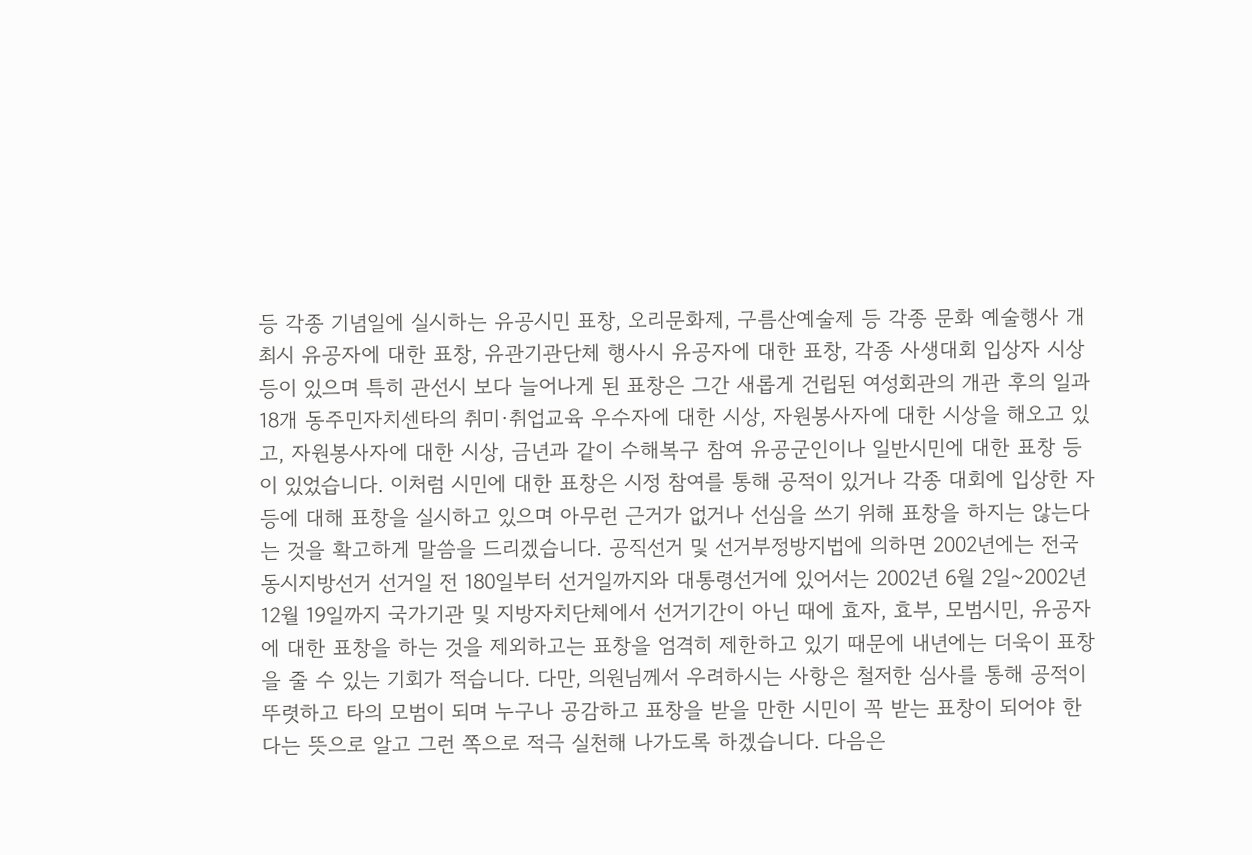등 각종 기념일에 실시하는 유공시민 표창, 오리문화제, 구름산예술제 등 각종 문화 예술행사 개최시 유공자에 대한 표창, 유관기관단체 행사시 유공자에 대한 표창, 각종 사생대회 입상자 시상 등이 있으며 특히 관선시 보다 늘어나게 된 표창은 그간 새롭게 건립된 여성회관의 개관 후의 일과 18개 동주민자치센타의 취미·취업교육 우수자에 대한 시상, 자원봉사자에 대한 시상을 해오고 있고, 자원봉사자에 대한 시상, 금년과 같이 수해복구 참여 유공군인이나 일반시민에 대한 표창 등이 있었습니다. 이처럼 시민에 대한 표창은 시정 참여를 통해 공적이 있거나 각종 대회에 입상한 자 등에 대해 표창을 실시하고 있으며 아무런 근거가 없거나 선심을 쓰기 위해 표창을 하지는 않는다는 것을 확고하게 말씀을 드리겠습니다. 공직선거 및 선거부정방지법에 의하면 2002년에는 전국동시지방선거 선거일 전 180일부터 선거일까지와 대통령선거에 있어서는 2002년 6월 2일~2002년 12월 19일까지 국가기관 및 지방자치단체에서 선거기간이 아닌 때에 효자, 효부, 모범시민, 유공자에 대한 표창을 하는 것을 제외하고는 표창을 엄격히 제한하고 있기 때문에 내년에는 더욱이 표창을 줄 수 있는 기회가 적습니다. 다만, 의원님께서 우려하시는 사항은 철저한 심사를 통해 공적이 뚜렷하고 타의 모범이 되며 누구나 공감하고 표창을 받을 만한 시민이 꼭 받는 표창이 되어야 한다는 뜻으로 알고 그런 쪽으로 적극 실천해 나가도록 하겠습니다. 다음은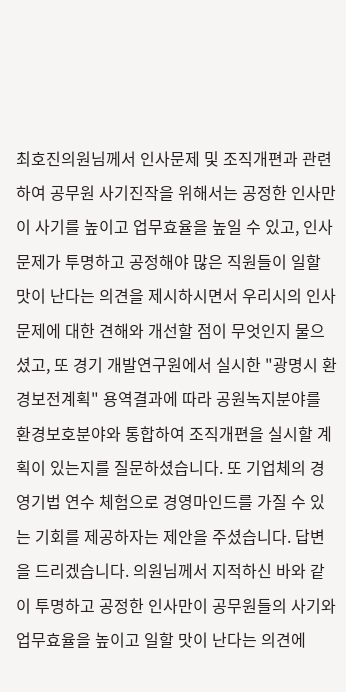최호진의원님께서 인사문제 및 조직개편과 관련하여 공무원 사기진작을 위해서는 공정한 인사만이 사기를 높이고 업무효율을 높일 수 있고, 인사문제가 투명하고 공정해야 많은 직원들이 일할 맛이 난다는 의견을 제시하시면서 우리시의 인사문제에 대한 견해와 개선할 점이 무엇인지 물으셨고, 또 경기 개발연구원에서 실시한 "광명시 환경보전계획" 용역결과에 따라 공원녹지분야를 환경보호분야와 통합하여 조직개편을 실시할 계획이 있는지를 질문하셨습니다. 또 기업체의 경영기법 연수 체험으로 경영마인드를 가질 수 있는 기회를 제공하자는 제안을 주셨습니다. 답변을 드리겠습니다. 의원님께서 지적하신 바와 같이 투명하고 공정한 인사만이 공무원들의 사기와 업무효율을 높이고 일할 맛이 난다는 의견에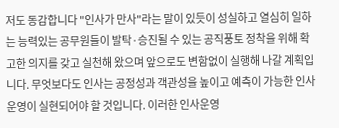저도 동감합니다 "인사가 만사"라는 말이 있듯이 성실하고 열심히 일하는 능력있는 공무원들이 발탁·승진될 수 있는 공직풍토 정착을 위해 확고한 의지를 갖고 실천해 왔으며 앞으로도 변함없이 실행해 나갈 계획입니다. 무엇보다도 인사는 공정성과 객관성을 높이고 예측이 가능한 인사운영이 실현되어야 할 것입니다. 이러한 인사운영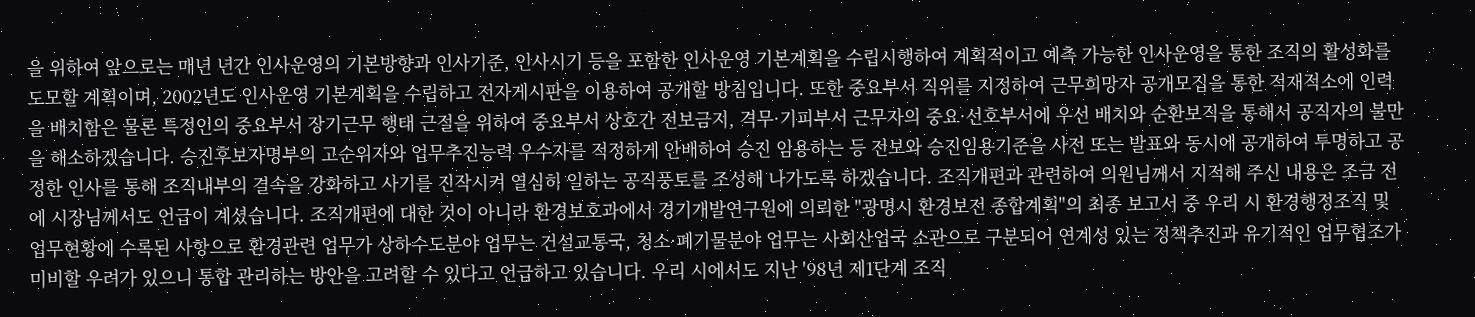을 위하여 앞으로는 매년 년간 인사운영의 기본방향과 인사기준, 인사시기 등을 포함한 인사운영 기본계획을 수립시행하여 계획적이고 예측 가능한 인사운영을 통한 조직의 활성화를 도모할 계획이며, 2002년도 인사운영 기본계획을 수립하고 전자게시판을 이용하여 공개할 방침입니다. 또한 중요부서 직위를 지정하여 근무희망자 공개모집을 통한 적재적소에 인력을 배치함은 물론 특정인의 중요부서 장기근무 행태 근절을 위하여 중요부서 상호간 전보금지, 격무·기피부서 근무자의 중요·선호부서에 우선 배치와 순환보직을 통해서 공직자의 불만을 해소하겠습니다. 승진후보자명부의 고순위자와 업무추진능력 우수자를 적정하게 안배하여 승진 임용하는 등 전보와 승진임용기준을 사전 또는 발표와 동시에 공개하여 투명하고 공정한 인사를 통해 조직내부의 결속을 강화하고 사기를 진작시켜 열심히 일하는 공직풍토를 조성해 나가도록 하겠습니다. 조직개편과 관련하여 의원님께서 지적해 주신 내용은 조금 전에 시장님께서도 언급이 계셨습니다. 조직개편에 대한 것이 아니라 환경보호과에서 경기개발연구원에 의뢰한 "광명시 환경보전 종합계획"의 최종 보고서 중 우리 시 환경행정조직 및 업무현황에 수록된 사항으로 환경관련 업무가 상하수도분야 업무는 건설교통국, 청소·폐기물분야 업무는 사회산업국 소관으로 구분되어 연계성 있는 정책추진과 유기적인 업무협조가 미비할 우려가 있으니 통합 관리하는 방안을 고려할 수 있다고 언급하고 있습니다. 우리 시에서도 지난 '98년 제1단계 조직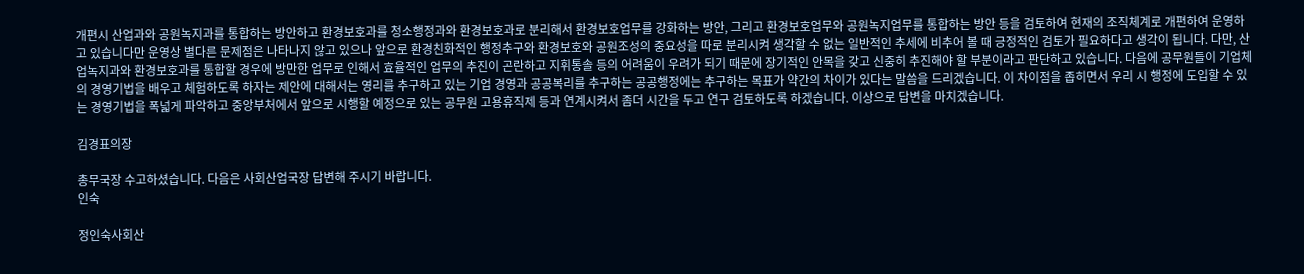개편시 산업과와 공원녹지과를 통합하는 방안하고 환경보호과를 청소행정과와 환경보호과로 분리해서 환경보호업무를 강화하는 방안, 그리고 환경보호업무와 공원녹지업무를 통합하는 방안 등을 검토하여 현재의 조직체계로 개편하여 운영하고 있습니다만 운영상 별다른 문제점은 나타나지 않고 있으나 앞으로 환경친화적인 행정추구와 환경보호와 공원조성의 중요성을 따로 분리시켜 생각할 수 없는 일반적인 추세에 비추어 볼 때 긍정적인 검토가 필요하다고 생각이 됩니다. 다만, 산업녹지과와 환경보호과를 통합할 경우에 방만한 업무로 인해서 효율적인 업무의 추진이 곤란하고 지휘통솔 등의 어려움이 우려가 되기 때문에 장기적인 안목을 갖고 신중히 추진해야 할 부분이라고 판단하고 있습니다. 다음에 공무원들이 기업체의 경영기법을 배우고 체험하도록 하자는 제안에 대해서는 영리를 추구하고 있는 기업 경영과 공공복리를 추구하는 공공행정에는 추구하는 목표가 약간의 차이가 있다는 말씀을 드리겠습니다. 이 차이점을 좁히면서 우리 시 행정에 도입할 수 있는 경영기법을 폭넓게 파악하고 중앙부처에서 앞으로 시행할 예정으로 있는 공무원 고용휴직제 등과 연계시켜서 좀더 시간을 두고 연구 검토하도록 하겠습니다. 이상으로 답변을 마치겠습니다.

김경표의장

총무국장 수고하셨습니다. 다음은 사회산업국장 답변해 주시기 바랍니다.
인숙

정인숙사회산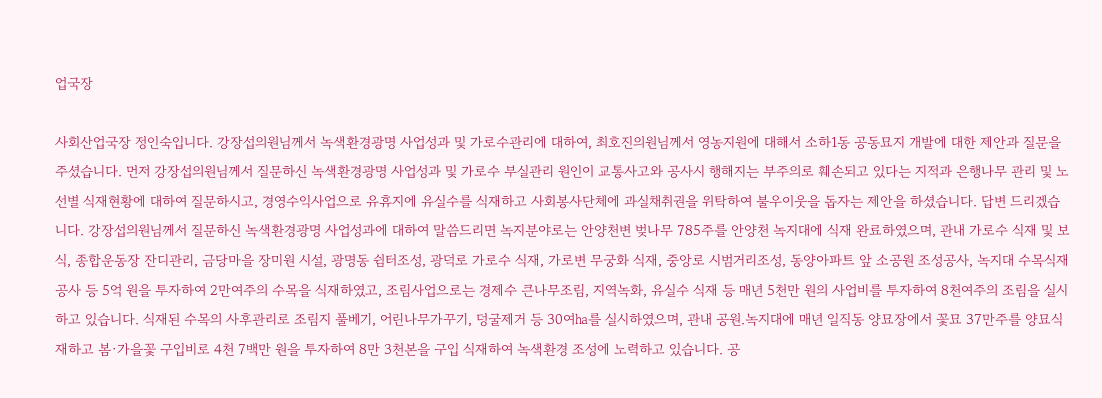업국장

사회산업국장 정인숙입니다. 강장섭의원님께서 녹색환경광명 사업성과 및 가로수관리에 대하여, 최호진의원님께서 영농지원에 대해서 소하1동 공동묘지 개발에 대한 제안과 질문을 주셨습니다. 먼저 강장섭의원님께서 질문하신 녹색환경광명 사업성과 및 가로수 부실관리 원인이 교통사고와 공사시 행해지는 부주의로 훼손되고 있다는 지적과 은행나무 관리 및 노선별 식재현황에 대하여 질문하시고, 경영수익사업으로 유휴지에 유실수를 식재하고 사회봉사단체에 과실채취권을 위탁하여 불우이웃을 돕자는 제안을 하셨습니다. 답변 드리겠습니다. 강장섭의원님께서 질문하신 녹색환경광명 사업성과에 대하여 말씀드리면 녹지분야로는 안양천변 벚나무 785주를 안양천 녹지대에 식재 완료하였으며, 관내 가로수 식재 및 보식, 종합운동장 잔디관리, 금당마을 장미원 시설, 광명동 쉼터조성, 광덕로 가로수 식재, 가로변 무궁화 식재, 중앙로 시범거리조성, 동양아파트 앞 소공원 조성공사, 녹지대 수목식재공사 등 5억 원을 투자하여 2만여주의 수목을 식재하였고, 조림사업으로는 경제수 큰나무조림, 지역녹화, 유실수 식재 등 매년 5천만 원의 사업비를 투자하여 8천여주의 조림을 실시하고 있습니다. 식재된 수목의 사후관리로 조림지 풀베기, 어린나무가꾸기, 덩굴제거 등 30여㏊를 실시하였으며, 관내 공원.녹지대에 매년 일직동 양묘장에서 꽃묘 37만주를 양묘식재하고 봄·가을꽃 구입비로 4천 7백만 원을 투자하여 8만 3천본을 구입 식재하여 녹색환경 조성에 노력하고 있습니다. 공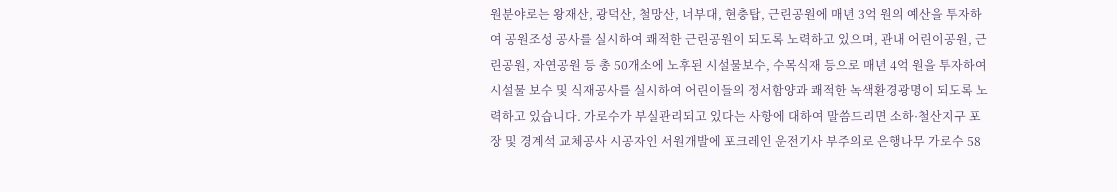원분야로는 왕재산, 광덕산, 철망산, 너부대, 현충탑, 근린공원에 매년 3억 원의 예산을 투자하여 공원조성 공사를 실시하여 쾌적한 근린공원이 되도록 노력하고 있으며, 관내 어린이공원, 근린공원, 자연공원 등 총 50개소에 노후된 시설물보수, 수목식재 등으로 매년 4억 원을 투자하여 시설물 보수 및 식재공사를 실시하여 어린이들의 정서함양과 쾌적한 녹색환경광명이 되도록 노력하고 있습니다. 가로수가 부실관리되고 있다는 사항에 대하여 말씀드리면 소하·철산지구 포장 및 경계석 교체공사 시공자인 서원개발에 포크레인 운전기사 부주의로 은행나무 가로수 58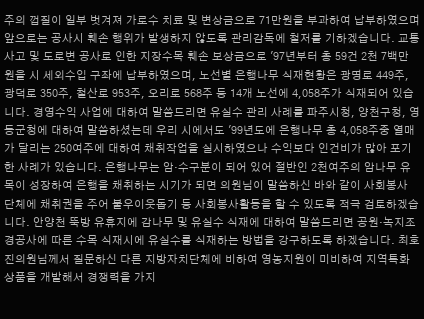주의 껍질이 일부 벗겨져 가로수 치료 및 변상금으로 71만원을 부과하여 납부하였으며 앞으로는 공사시 훼손 행위가 발생하지 않도록 관리감독에 철저를 기하겠습니다. 교통사고 및 도로변 공사로 인한 지장수목 훼손 보상금으로 '97년부터 총 59건 2천 7백만 원을 시 세외수입 구좌에 납부하였으며, 노선별 은행나무 식재현황은 광명로 449주, 광덕로 350주, 철산로 953주, 오리로 568주 등 14개 노선에 4,058주가 식재되어 있습니다. 경영수익 사업에 대하여 말씀드리면 유실수 관리 사례를 파주시청, 양천구청, 영동군청에 대하여 말씀하셨는데 우리 시에서도 '99년도에 은행나무 총 4,058주중 열매가 달리는 250여주에 대하여 채취작업을 실시하였으나 수익보다 인건비가 많아 포기한 사례가 있습니다. 은행나무는 암·수구분이 되어 있어 절반인 2천여주의 암나무 유목이 성장하여 은행을 채취하는 시기가 되면 의원님이 말씀하신 바와 같이 사회봉사 단체에 채취권을 주어 불우이웃돕기 등 사회봉사활동을 할 수 있도록 적극 검토하겠습니다. 안양천 뚝방 유휴지에 감나무 및 유실수 식재에 대하여 말씀드리면 공원·녹지조경공사에 따른 수목 식재시에 유실수를 식재하는 방법을 강구하도록 하겠습니다. 최호진의원님께서 질문하신 다른 지방자치단체에 비하여 영농지원이 미비하여 지역특화상품을 개발해서 경쟁력을 가지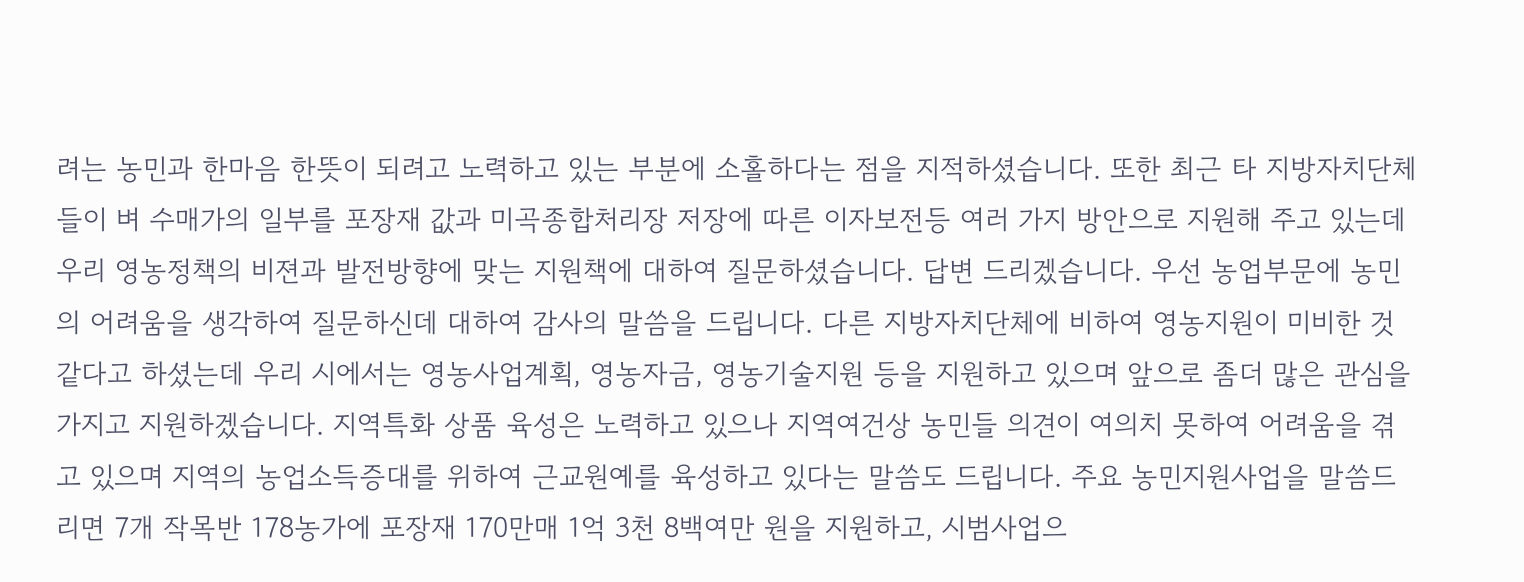려는 농민과 한마음 한뜻이 되려고 노력하고 있는 부분에 소홀하다는 점을 지적하셨습니다. 또한 최근 타 지방자치단체들이 벼 수매가의 일부를 포장재 값과 미곡종합처리장 저장에 따른 이자보전등 여러 가지 방안으로 지원해 주고 있는데 우리 영농정책의 비젼과 발전방향에 맞는 지원책에 대하여 질문하셨습니다. 답변 드리겠습니다. 우선 농업부문에 농민의 어려움을 생각하여 질문하신데 대하여 감사의 말씀을 드립니다. 다른 지방자치단체에 비하여 영농지원이 미비한 것 같다고 하셨는데 우리 시에서는 영농사업계획, 영농자금, 영농기술지원 등을 지원하고 있으며 앞으로 좀더 많은 관심을 가지고 지원하겠습니다. 지역특화 상품 육성은 노력하고 있으나 지역여건상 농민들 의견이 여의치 못하여 어려움을 겪고 있으며 지역의 농업소득증대를 위하여 근교원예를 육성하고 있다는 말씀도 드립니다. 주요 농민지원사업을 말씀드리면 7개 작목반 178농가에 포장재 170만매 1억 3천 8백여만 원을 지원하고, 시범사업으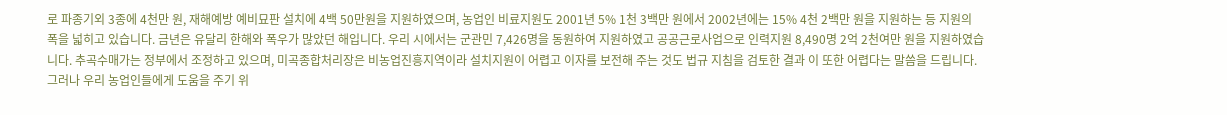로 파종기외 3종에 4천만 원, 재해예방 예비묘판 설치에 4백 50만원을 지원하였으며, 농업인 비료지원도 2001년 5% 1천 3백만 원에서 2002년에는 15% 4천 2백만 원을 지원하는 등 지원의 폭을 넓히고 있습니다. 금년은 유달리 한해와 폭우가 많았던 해입니다. 우리 시에서는 군관민 7,426명을 동원하여 지원하였고 공공근로사업으로 인력지원 8,490명 2억 2천여만 원을 지원하였습니다. 추곡수매가는 정부에서 조정하고 있으며, 미곡종합처리장은 비농업진흥지역이라 설치지원이 어렵고 이자를 보전해 주는 것도 법규 지침을 검토한 결과 이 또한 어렵다는 말씀을 드립니다. 그러나 우리 농업인들에게 도움을 주기 위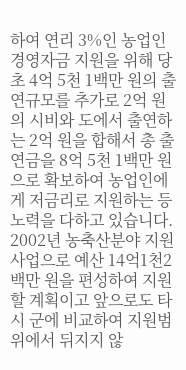하여 연리 3%인 농업인 경영자금 지원을 위해 당초 4억 5천 1백만 원의 출연규모를 추가로 2억 원의 시비와 도에서 출연하는 2억 원을 합해서 총 출연금을 8억 5천 1백만 원으로 확보하여 농업인에게 저금리로 지원하는 등 노력을 다하고 있습니다. 2002년 농축산분야 지원사업으로 예산 14억1천2백만 원을 편성하여 지원할 계획이고 앞으로도 타 시 군에 비교하여 지원범위에서 뒤지지 않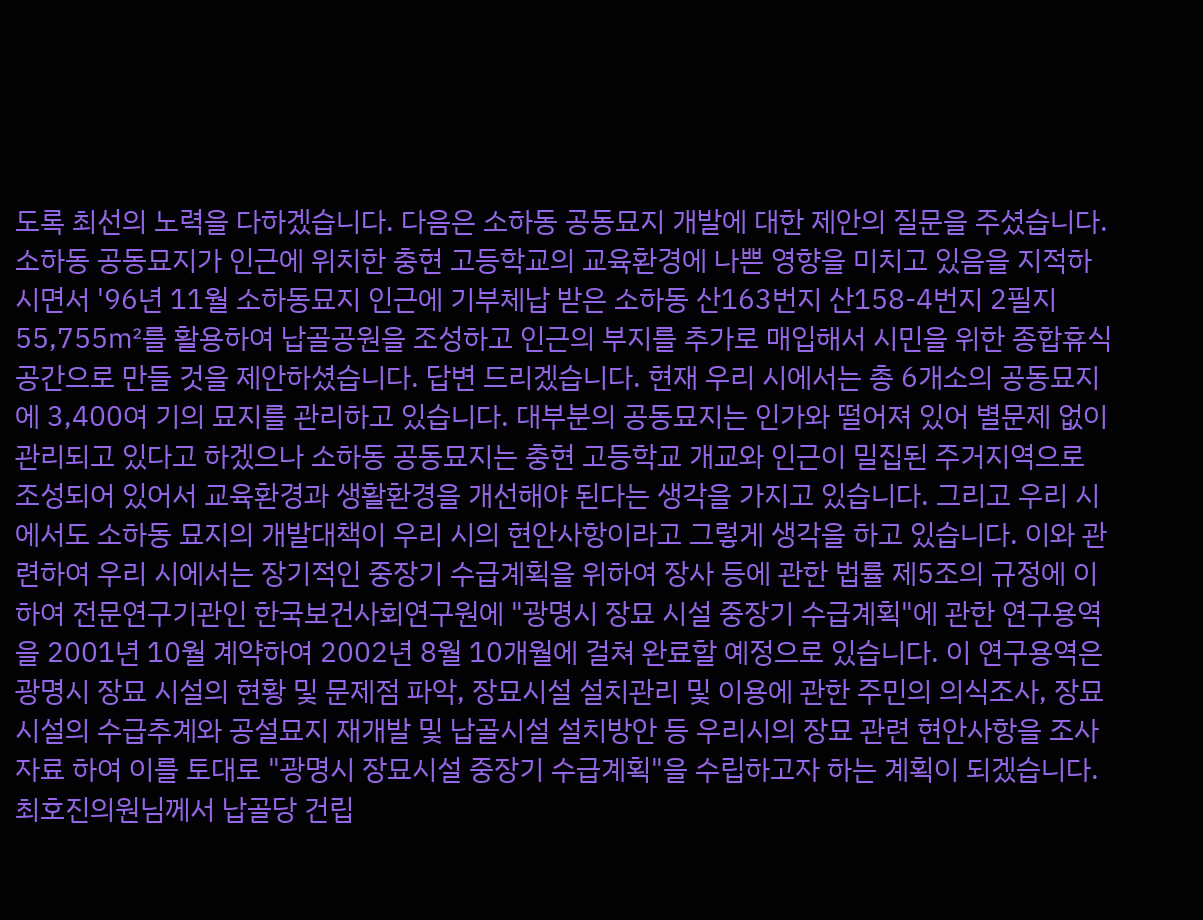도록 최선의 노력을 다하겠습니다. 다음은 소하동 공동묘지 개발에 대한 제안의 질문을 주셨습니다. 소하동 공동묘지가 인근에 위치한 충현 고등학교의 교육환경에 나쁜 영향을 미치고 있음을 지적하시면서 '96년 11월 소하동묘지 인근에 기부체납 받은 소하동 산163번지 산158-4번지 2필지 55,755㎡를 활용하여 납골공원을 조성하고 인근의 부지를 추가로 매입해서 시민을 위한 종합휴식공간으로 만들 것을 제안하셨습니다. 답변 드리겠습니다. 현재 우리 시에서는 총 6개소의 공동묘지에 3,400여 기의 묘지를 관리하고 있습니다. 대부분의 공동묘지는 인가와 떨어져 있어 별문제 없이 관리되고 있다고 하겠으나 소하동 공동묘지는 충현 고등학교 개교와 인근이 밀집된 주거지역으로 조성되어 있어서 교육환경과 생활환경을 개선해야 된다는 생각을 가지고 있습니다. 그리고 우리 시에서도 소하동 묘지의 개발대책이 우리 시의 현안사항이라고 그렇게 생각을 하고 있습니다. 이와 관련하여 우리 시에서는 장기적인 중장기 수급계획을 위하여 장사 등에 관한 법률 제5조의 규정에 이하여 전문연구기관인 한국보건사회연구원에 "광명시 장묘 시설 중장기 수급계획"에 관한 연구용역을 2001년 10월 계약하여 2002년 8월 10개월에 걸쳐 완료할 예정으로 있습니다. 이 연구용역은 광명시 장묘 시설의 현황 및 문제점 파악, 장묘시설 설치관리 및 이용에 관한 주민의 의식조사, 장묘시설의 수급추계와 공설묘지 재개발 및 납골시설 설치방안 등 우리시의 장묘 관련 현안사항을 조사자료 하여 이를 토대로 "광명시 장묘시설 중장기 수급계획"을 수립하고자 하는 계획이 되겠습니다. 최호진의원님께서 납골당 건립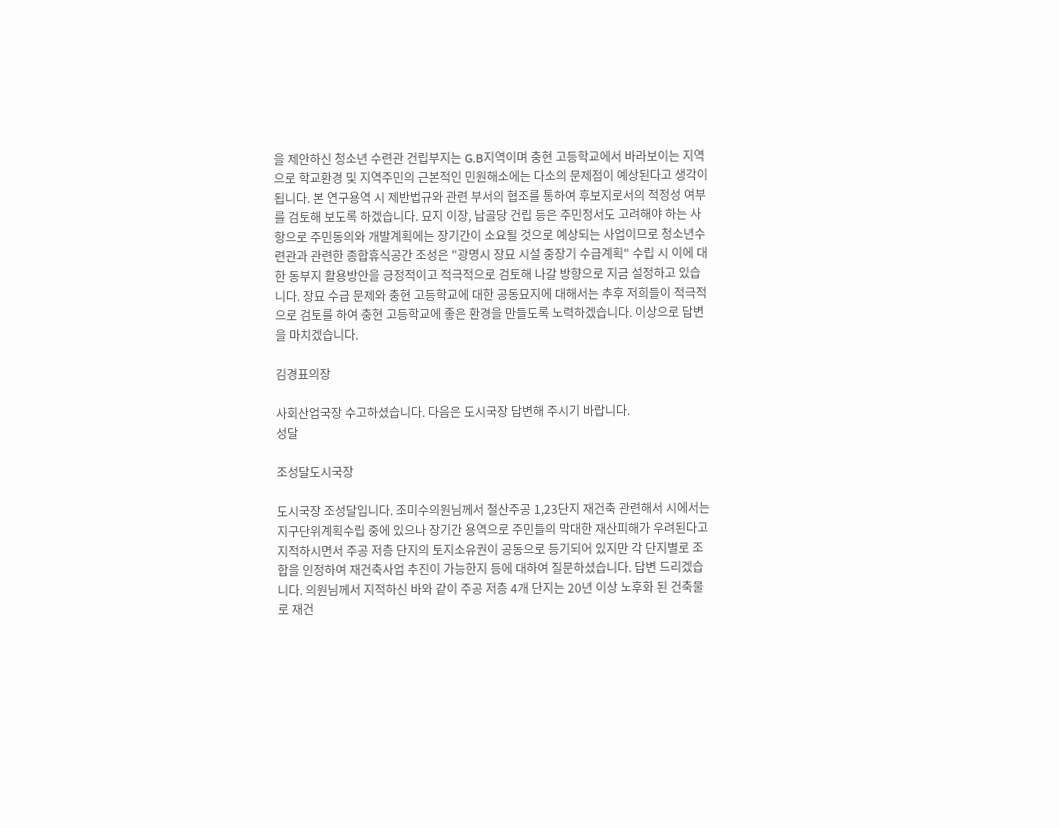을 제안하신 청소년 수련관 건립부지는 G.B지역이며 충현 고등학교에서 바라보이는 지역으로 학교환경 및 지역주민의 근본적인 민원해소에는 다소의 문제점이 예상된다고 생각이 됩니다. 본 연구용역 시 제반법규와 관련 부서의 협조를 통하여 후보지로서의 적정성 여부를 검토해 보도록 하겠습니다. 묘지 이장, 납골당 건립 등은 주민정서도 고려해야 하는 사항으로 주민동의와 개발계획에는 장기간이 소요될 것으로 예상되는 사업이므로 청소년수련관과 관련한 종합휴식공간 조성은 "광명시 장묘 시설 중장기 수급계획" 수립 시 이에 대한 동부지 활용방안을 긍정적이고 적극적으로 검토해 나갈 방향으로 지금 설정하고 있습니다. 장묘 수급 문제와 충현 고등학교에 대한 공동묘지에 대해서는 추후 저희들이 적극적으로 검토를 하여 충현 고등학교에 좋은 환경을 만들도록 노력하겠습니다. 이상으로 답변을 마치겠습니다.

김경표의장

사회산업국장 수고하셨습니다. 다음은 도시국장 답변해 주시기 바랍니다.
성달

조성달도시국장

도시국장 조성달입니다. 조미수의원님께서 철산주공 1,23단지 재건축 관련해서 시에서는 지구단위계획수립 중에 있으나 장기간 용역으로 주민들의 막대한 재산피해가 우려된다고 지적하시면서 주공 저층 단지의 토지소유권이 공동으로 등기되어 있지만 각 단지별로 조합을 인정하여 재건축사업 추진이 가능한지 등에 대하여 질문하셨습니다. 답변 드리겠습니다. 의원님께서 지적하신 바와 같이 주공 저층 4개 단지는 20년 이상 노후화 된 건축물로 재건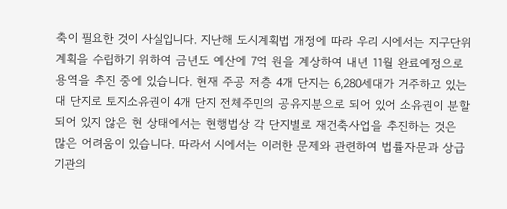축이 필요한 것이 사실입니다. 지난해 도시계획법 개정에 따라 우리 시에서는 지구단위계획을 수립하기 위하여 금년도 예산에 7억 원을 계상하여 내년 11월 완료예정으로 용역을 추진 중에 있습니다. 현재 주공 저층 4개 단지는 6,280세대가 거주하고 있는 대 단지로 토지소유권이 4개 단지 전체주민의 공유지분으로 되어 있어 소유권이 분할되어 있지 않은 현 상태에서는 현행법상 각 단지별로 재건축사업을 추진하는 것은 많은 어려움이 있습니다. 따라서 시에서는 이러한 문제와 관련하여 법률자문과 상급기관의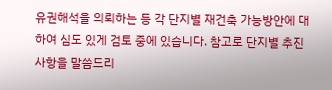유권해석을 의뢰하는 등 각 단지별 재건축 가능방안에 대하여 심도 있게 검토 중에 있습니다. 참고로 단지별 추진사항을 말씀드리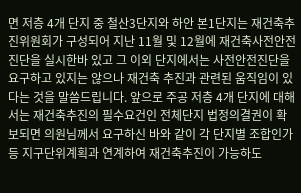면 저층 4개 단지 중 철산3단지와 하안 본1단지는 재건축추진위원회가 구성되어 지난 11월 및 12월에 재건축사전안전진단을 실시한바 있고 그 이외 단지에서는 사전안전진단을 요구하고 있지는 않으나 재건축 추진과 관련된 움직임이 있다는 것을 말씀드립니다. 앞으로 주공 저층 4개 단지에 대해서는 재건축추진의 필수요건인 전체단지 법정의결권이 확보되면 의원님께서 요구하신 바와 같이 각 단지별 조합인가 등 지구단위계획과 연계하여 재건축추진이 가능하도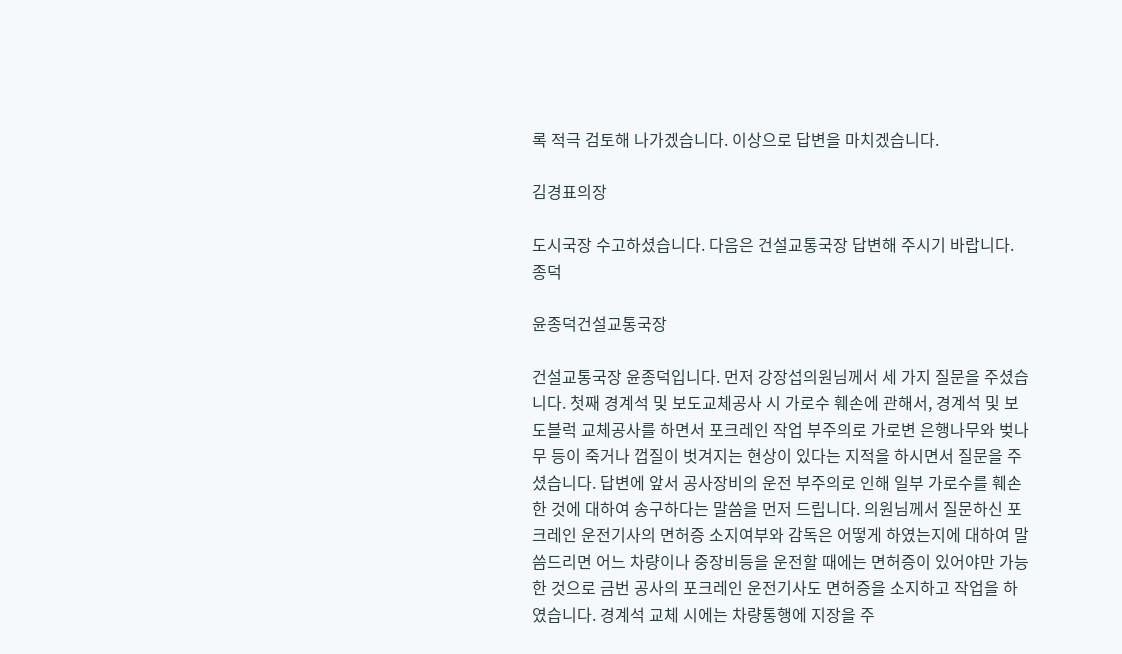록 적극 검토해 나가겠습니다. 이상으로 답변을 마치겠습니다.

김경표의장

도시국장 수고하셨습니다. 다음은 건설교통국장 답변해 주시기 바랍니다.
종덕

윤종덕건설교통국장

건설교통국장 윤종덕입니다. 먼저 강장섭의원님께서 세 가지 질문을 주셨습니다. 첫째 경계석 및 보도교체공사 시 가로수 훼손에 관해서, 경계석 및 보도블럭 교체공사를 하면서 포크레인 작업 부주의로 가로변 은행나무와 벚나무 등이 죽거나 껍질이 벗겨지는 현상이 있다는 지적을 하시면서 질문을 주셨습니다. 답변에 앞서 공사장비의 운전 부주의로 인해 일부 가로수를 훼손한 것에 대하여 송구하다는 말씀을 먼저 드립니다. 의원님께서 질문하신 포크레인 운전기사의 면허증 소지여부와 감독은 어떻게 하였는지에 대하여 말씀드리면 어느 차량이나 중장비등을 운전할 때에는 면허증이 있어야만 가능한 것으로 금번 공사의 포크레인 운전기사도 면허증을 소지하고 작업을 하였습니다. 경계석 교체 시에는 차량통행에 지장을 주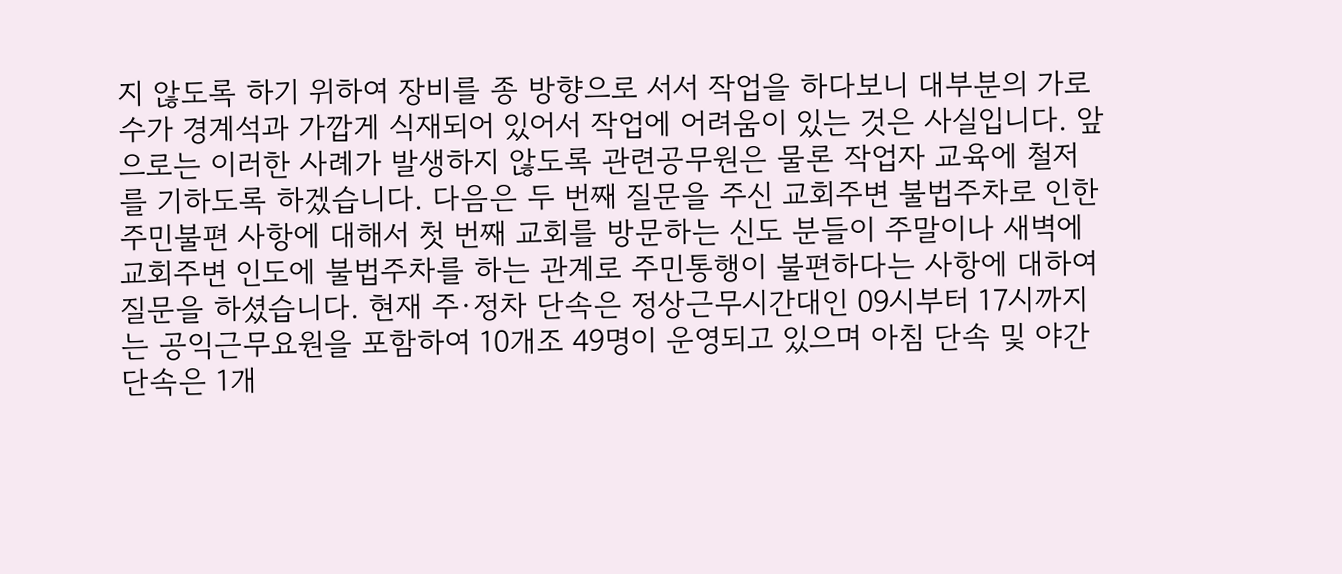지 않도록 하기 위하여 장비를 종 방향으로 서서 작업을 하다보니 대부분의 가로수가 경계석과 가깝게 식재되어 있어서 작업에 어려움이 있는 것은 사실입니다. 앞으로는 이러한 사례가 발생하지 않도록 관련공무원은 물론 작업자 교육에 철저를 기하도록 하겠습니다. 다음은 두 번째 질문을 주신 교회주변 불법주차로 인한 주민불편 사항에 대해서 첫 번째 교회를 방문하는 신도 분들이 주말이나 새벽에 교회주변 인도에 불법주차를 하는 관계로 주민통행이 불편하다는 사항에 대하여 질문을 하셨습니다. 현재 주·정차 단속은 정상근무시간대인 09시부터 17시까지는 공익근무요원을 포함하여 10개조 49명이 운영되고 있으며 아침 단속 및 야간단속은 1개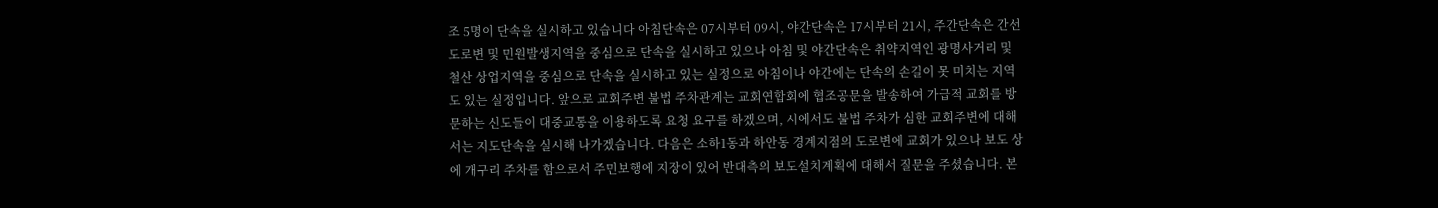조 5명이 단속을 실시하고 있습니다 아침단속은 07시부터 09시, 야간단속은 17시부터 21시, 주간단속은 간선도로변 및 민원발생지역을 중심으로 단속을 실시하고 있으나 아침 및 야간단속은 취약지역인 광명사거리 및 철산 상업지역을 중심으로 단속을 실시하고 있는 실정으로 아침이나 야간에는 단속의 손길이 못 미치는 지역도 있는 실정입니다. 앞으로 교회주변 불법 주차관계는 교회연합회에 협조공문을 발송하여 가급적 교회를 방문하는 신도들이 대중교통을 이용하도록 요청 요구를 하겠으며, 시에서도 불법 주차가 심한 교회주변에 대해서는 지도단속을 실시해 나가겠습니다. 다음은 소하1동과 하안동 경계지점의 도로변에 교회가 있으나 보도 상에 개구리 주차를 함으로서 주민보행에 지장이 있어 반대측의 보도설치계획에 대해서 질문을 주셨습니다. 본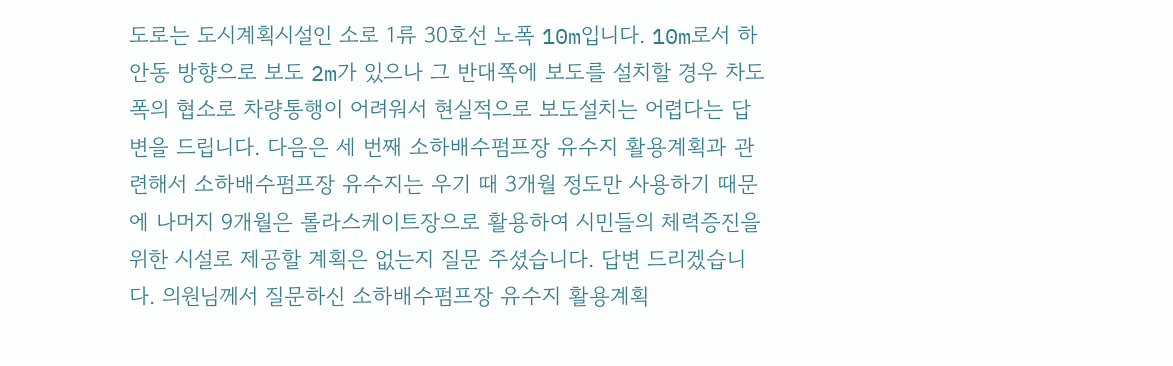도로는 도시계획시설인 소로 1류 30호선 노폭 10m입니다. 10m로서 하안동 방향으로 보도 2m가 있으나 그 반대쪽에 보도를 설치할 경우 차도 폭의 협소로 차량통행이 어려워서 현실적으로 보도설치는 어렵다는 답변을 드립니다. 다음은 세 번째 소하배수펌프장 유수지 활용계획과 관련해서 소하배수펌프장 유수지는 우기 때 3개월 정도만 사용하기 때문에 나머지 9개월은 롤라스케이트장으로 활용하여 시민들의 체력증진을 위한 시설로 제공할 계획은 없는지 질문 주셨습니다. 답변 드리겠습니다. 의원님께서 질문하신 소하배수펌프장 유수지 활용계획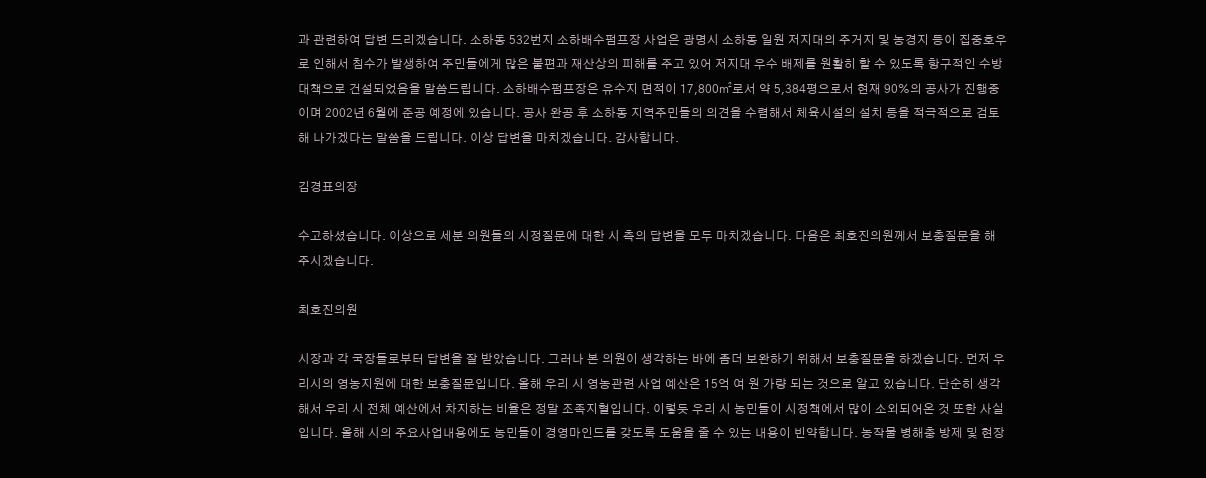과 관련하여 답변 드리겠습니다. 소하동 532번지 소하배수펌프장 사업은 광명시 소하동 일원 저지대의 주거지 및 농경지 등이 집중호우로 인해서 침수가 발생하여 주민들에게 많은 불편과 재산상의 피해를 주고 있어 저지대 우수 배제를 원활히 할 수 있도록 항구적인 수방대책으로 건설되었음을 말씀드립니다. 소하배수펌프장은 유수지 면적이 17,800㎡로서 약 5,384평으로서 현재 90%의 공사가 진행중이며 2002년 6월에 준공 예정에 있습니다. 공사 완공 후 소하동 지역주민들의 의견을 수렴해서 체육시설의 설치 등을 적극적으로 검토해 나가겠다는 말씀을 드립니다. 이상 답변을 마치겠습니다. 감사합니다.

김경표의장

수고하셨습니다. 이상으로 세분 의원들의 시정질문에 대한 시 측의 답변을 모두 마치겠습니다. 다음은 최호진의원께서 보충질문을 해주시겠습니다.

최호진의원

시장과 각 국장들로부터 답변을 잘 받았습니다. 그러나 본 의원이 생각하는 바에 좀더 보완하기 위해서 보충질문을 하겠습니다. 먼저 우리시의 영농지원에 대한 보충질문입니다. 올해 우리 시 영농관련 사업 예산은 15억 여 원 가량 되는 것으로 알고 있습니다. 단순히 생각해서 우리 시 전체 예산에서 차지하는 비율은 정말 조족지혈입니다. 이렇듯 우리 시 농민들이 시정책에서 많이 소외되어온 것 또한 사실입니다. 올해 시의 주요사업내용에도 농민들이 경영마인드를 갖도록 도움을 줄 수 있는 내용이 빈약합니다. 농작물 병해충 방제 및 현장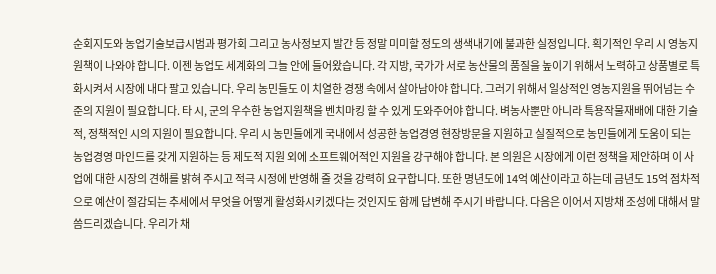순회지도와 농업기술보급시범과 평가회 그리고 농사정보지 발간 등 정말 미미할 정도의 생색내기에 불과한 실정입니다. 획기적인 우리 시 영농지원책이 나와야 합니다. 이젠 농업도 세계화의 그늘 안에 들어왔습니다. 각 지방, 국가가 서로 농산물의 품질을 높이기 위해서 노력하고 상품별로 특화시켜서 시장에 내다 팔고 있습니다. 우리 농민들도 이 치열한 경쟁 속에서 살아남아야 합니다. 그러기 위해서 일상적인 영농지원을 뛰어넘는 수준의 지원이 필요합니다. 타 시, 군의 우수한 농업지원책을 벤치마킹 할 수 있게 도와주어야 합니다. 벼농사뿐만 아니라 특용작물재배에 대한 기술적, 정책적인 시의 지원이 필요합니다. 우리 시 농민들에게 국내에서 성공한 농업경영 현장방문을 지원하고 실질적으로 농민들에게 도움이 되는 농업경영 마인드를 갖게 지원하는 등 제도적 지원 외에 소프트웨어적인 지원을 강구해야 합니다. 본 의원은 시장에게 이런 정책을 제안하며 이 사업에 대한 시장의 견해를 밝혀 주시고 적극 시정에 반영해 줄 것을 강력히 요구합니다. 또한 명년도에 14억 예산이라고 하는데 금년도 15억 점차적으로 예산이 절감되는 추세에서 무엇을 어떻게 활성화시키겠다는 것인지도 함께 답변해 주시기 바랍니다. 다음은 이어서 지방채 조성에 대해서 말씀드리겠습니다. 우리가 채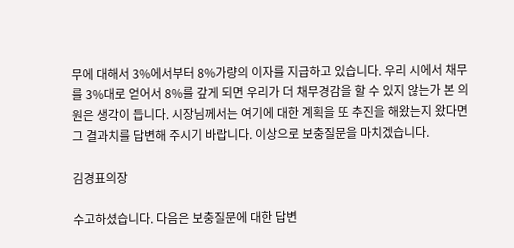무에 대해서 3%에서부터 8%가량의 이자를 지급하고 있습니다. 우리 시에서 채무를 3%대로 얻어서 8%를 갚게 되면 우리가 더 채무경감을 할 수 있지 않는가 본 의원은 생각이 듭니다. 시장님께서는 여기에 대한 계획을 또 추진을 해왔는지 왔다면 그 결과치를 답변해 주시기 바랍니다. 이상으로 보충질문을 마치겠습니다.

김경표의장

수고하셨습니다. 다음은 보충질문에 대한 답변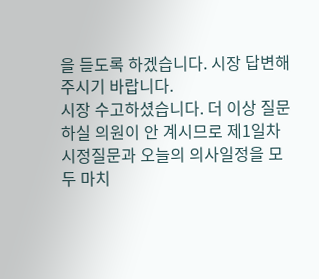을 듣도록 하겠습니다. 시장 답변해 주시기 바랍니다.
시장 수고하셨습니다. 더 이상 질문하실 의원이 안 계시므로 제1일차 시정질문과 오늘의 의사일정을 모두 마치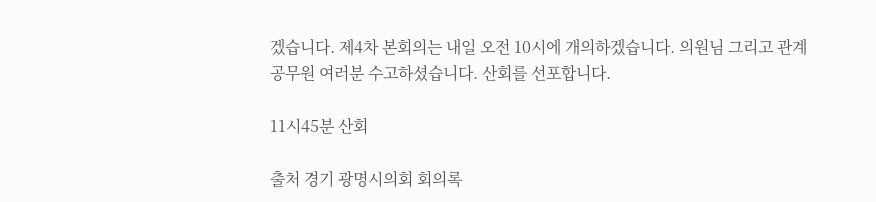겠습니다. 제4차 본회의는 내일 오전 10시에 개의하겠습니다. 의원님 그리고 관계공무원 여러분 수고하셨습니다. 산회를 선포합니다.

11시45분 산회

출처 경기 광명시의회 회의록